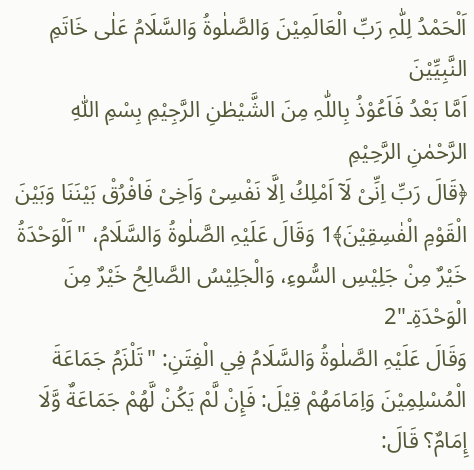اَلْحَمْدُ لِلّٰہِ رَبِّ الْعَالَمِیْنَ وَالصَّلٰوۃُ وَالسَّلَامُ عَلٰی خَاتَمِ النَّبِیِّیْنَ
اَمَّا بَعْدُ فَاَعُوْذُ بِاللّٰہِ مِنَ الشَّیْطٰنِ الرَّجِیْمِ بِسْمِ اللّٰہِ الرَّحْمٰنِ الرَّحِیْمِ
﴿قَالَ رَبِّ اِنِّیْ لَاۤ اَمْلِكُ اِلَّا نَفْسِیْ وَاَخِیْ فَافْرُقْ بَیْنَنَا وَبَیْنَ الْقَوْمِ الْفٰسِقِیْنَ﴾1 وَقَالَ عَلَیْہِ الصَّلٰوۃُ وَالسَّلَامُ، "اَلْوَحْدَةُ خَيْرٌ مِنْ جَلِيْسِ السُّوءِ، وَالْجَلِيْسُ الصَّالِحُ خَيْرٌ مِنَ الْوَحْدَةِ۔"2
وَقَالَ عَلَیْہِ الصَّلٰوۃُ وَالسَّلَامُ فِي الْفِتَنِ: "تَلْزَمُ جَمَاعَةَ الْمُسْلِمِيْنَ وَاِمَامَهُمْ قِیْلَ: فَإِنْ لَّمْ یَكُنْ لَّهُمْ جَمَاعَةٌ وَّلَا إِمَامٌ؟ قَالَ: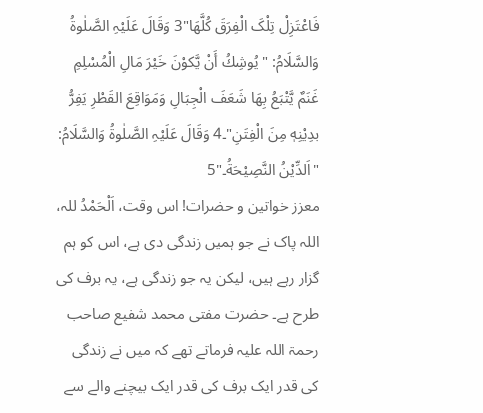فَاعْتَزِلْ تِلْکَ الْفِرَقَ کُلَّھَا"3 وَقَالَ عَلَیْہِ الصَّلٰوۃُ وَالسَّلَامُ: "يُوشِكُ أَنْ يَّكوْنَ خَيْرَ مَالِ الْمُسْلِمِ غَنَمٌ يَّتْبَعُ بِهَا شَعَفَ الْجِبَالِ وَمَوَاقِعَ القَطْرِ يَفِرُّ بدِيْنِهٖ مِنَ الْفِتَنِ"۔4 وَقَالَ عَلَیْہِ الصَّلٰوۃُ وَالسَّلَامُ: "اَلدِّيْنُ النَّصِيْحَةُ۔"5
معزز خواتین و حضرات! اس وقت، اَلْحَمْدُ للہ، اللہ پاک نے جو ہمیں زندگی دی ہے، اس کو ہم گزار رہے ہیں، لیکن یہ جو زندگی ہے، یہ برف کی طرح ہے۔ حضرت مفتی محمد شفیع صاحب رحمۃ اللہ علیہ فرماتے تھے کہ میں نے زندگی کی قدر ایک برف کی قدر ایک بیچنے والے سے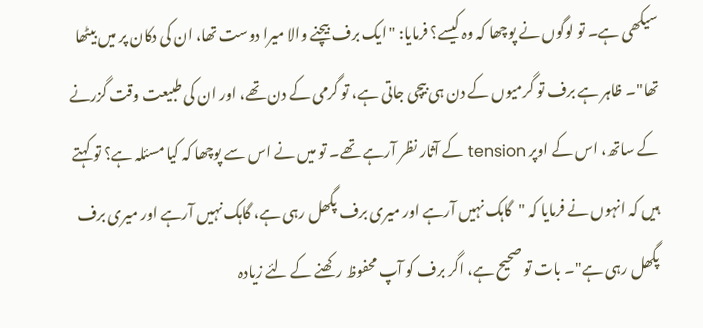سیکھی ہے۔ تو لوگوں نے پوچھا کہ وہ کیسے؟ فرمایا: "ایک برف بیچنے والا میرا دوست تھا، ان کی دکان پر میں بیٹھا تھا"۔ ظاہر ہے برف تو گرمیوں کے دن ہی بیچی جاتی ہے، تو گرمی کے دن تھے، اور ان کی طبیعت وقت گزرنے کے ساتھ، اس کے اوپر tension کے آثار نظر آرہے تھے۔ تو میں نے اس سے پوچھا کہ کیا مسئلہ ہے؟ تو کہتے ہیں کہ انہوں نے فرمایا کہ "گاہک نہیں آرہے اور میری برف پگھل رہی ہے، گاہک نہیں آرہے اور میری برف پگھل رہی ہے"۔ بات تو صحیح ہے، اگر برف کو آپ محفوظ رکھنے کے لئے زیادہ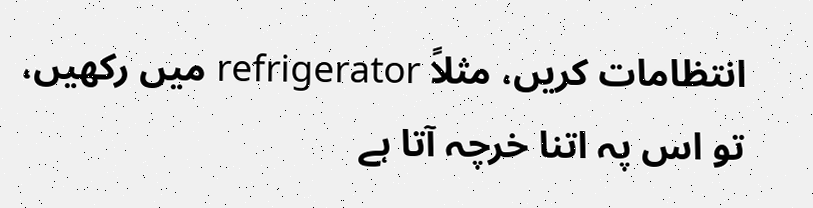انتظامات کریں، مثلاً refrigerator میں رکھیں، تو اس پہ اتنا خرچہ آتا ہے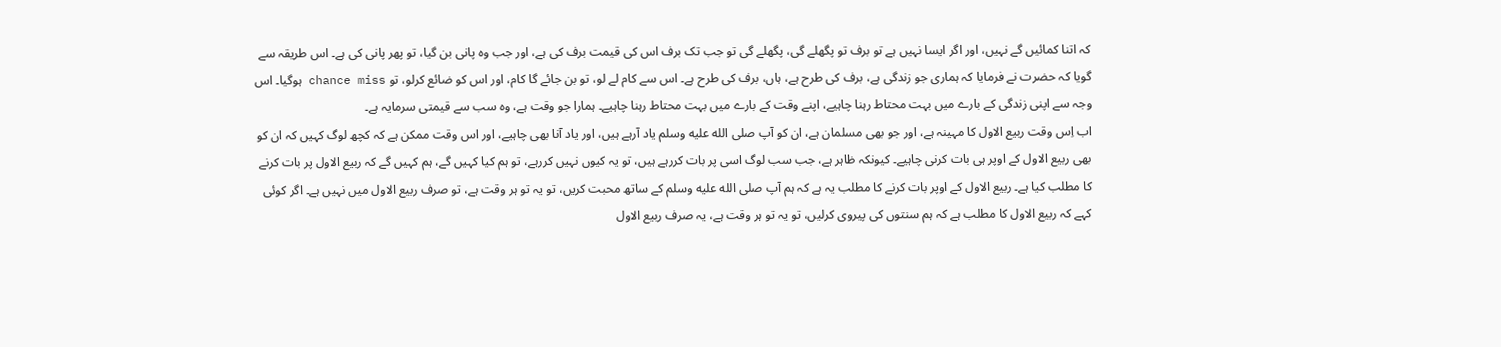کہ اتنا کمائیں گے نہیں، اور اگر ایسا نہیں ہے تو برف تو پگھلے گی، پگھلے گی تو جب تک برف اس کی قیمت برف کی ہے، اور جب وہ پانی بن گیا، تو پھر پانی کی ہے۔ اس طریقہ سے گویا کہ حضرت نے فرمایا کہ ہماری جو زندگی ہے، برف کی طرح ہے، ہاں، برف کی طرح ہے۔ اس سے کام لے لو، تو بن جائے گا کام، اور اس کو ضائع کرلو، تو chance miss ہوگیا۔ اس وجہ سے اپنی زندگی کے بارے میں بہت محتاط رہنا چاہیے، اپنے وقت کے بارے میں بہت محتاط رہنا چاہیے۔ ہمارا جو وقت ہے، وہ سب سے قیمتی سرمایہ ہے۔
اب اِس وقت ربیع الاول کا مہینہ ہے، اور جو بھی مسلمان ہے، ان کو آپ صلى الله عليه وسلم یاد آرہے ہیں، اور یاد آنا بھی چاہیے، اور اس وقت ممکن ہے کہ کچھ لوگ کہیں کہ ان کو بھی ربیع الاول کے اوپر ہی بات کرنی چاہیے۔ کیونکہ ظاہر ہے، جب سب لوگ اسی پر بات کررہے ہیں، تو یہ کیوں نہیں کررہے، تو ہم کیا کہیں گے، ہم کہیں گے کہ ربیع الاول پر بات کرنے کا مطلب کیا ہے۔ ربیع الاول کے اوپر بات کرنے کا مطلب یہ ہے کہ ہم آپ صلى الله عليه وسلم کے ساتھ محبت کریں، تو یہ تو ہر وقت ہے، تو صرف ربیع الاول میں نہیں ہے۔ اگر کوئی کہے کہ ربیع الاول کا مطلب ہے کہ ہم سنتوں کی پیروی کرلیں، تو یہ تو ہر وقت ہے، یہ صرف ربیع الاول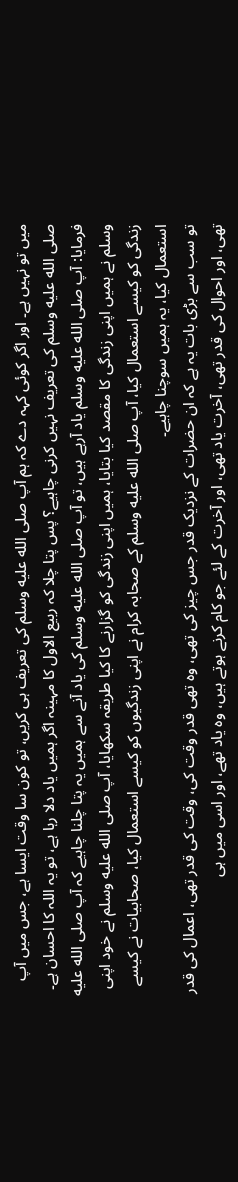میں تو نہیں ہے۔ اور اگر کوئی کہہ دے کہ ہم آپ صلى الله عليه وسلم کی تعریف ہی کریں، تو کون سا وقت ایسا ہے، جس میں آپ صلى الله عليه وسلم کی تعریف نہیں کرنی چاہیے؟ پس پتا چلا کہ ربیع الاول کا مہینہ اگر ہمیں یاد دلا رہا ہے، تو یہ اللہ کا احسان ہے۔ فرمایا: آپ صلى الله عليه وسلم یاد آرہے ہیں، تو آپ صلى الله عليه وسلم کی یاد آنے سے ہمیں یہ پتا چلنا چاہیے کہ آپ صلى الله عليه وسلم نے ہمیں اپنی زندگی کا مقصد کیا بتایا، ہمیں اپنی زندگی کو گزارنے کا کیا طریقہ سکھایا، آپ صلى الله عليه وسلم نے خود اپنی زندگی کو کیسے استعمال کیا، آپ صلى الله عليه وسلم کے صحابہ کرام نے اپنی زندگیوں کو کیسے استعمال کیا، صحابیات نے کیسے استعمال کیا، یہ ہمیں سوچنا چاہیے۔
تو سب سے بڑی بات یہ ہے کہ ان حضرات کے نزدیک قدر جس چیز کی تھی، وہ تھی قدر وقت کی، وقت کی قدر تھی، اعمال کی قدر تھی، اور احوال کی قدر تھی، آخرت یاد تھی، اور آخرت کے لئے جو کام کرنے ہوتے ہیں، وہ یاد تھے، اور اسی میں ہی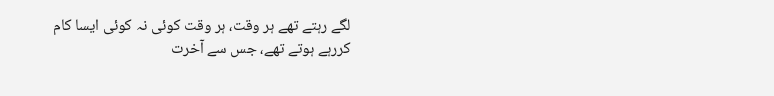لگے رہتے تھے ہر وقت، ہر وقت کوئی نہ کوئی ایسا کام کررہے ہوتے تھے، جس سے آخرت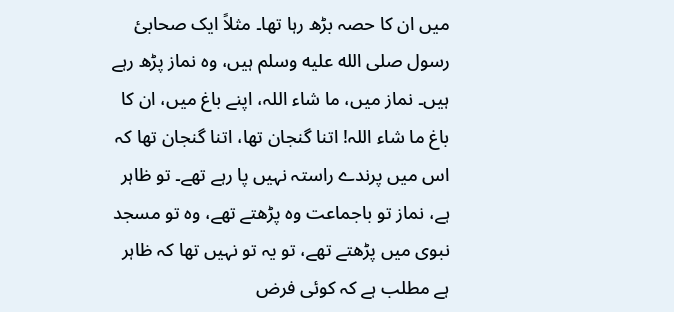میں ان کا حصہ بڑھ رہا تھا۔ مثلاً ایک صحابیٔ رسول صلى الله عليه وسلم ہیں، وہ نماز پڑھ رہے ہیں۔ نماز میں، ما شاء اللہ، اپنے باغ میں، ان کا باغ ما شاء اللہ! اتنا گنجان تھا، اتنا گنجان تھا کہ اس میں پرندے راستہ نہیں پا رہے تھے۔ تو ظاہر ہے، نماز تو باجماعت وہ پڑھتے تھے، وہ تو مسجد نبوی میں پڑھتے تھے، تو یہ تو نہیں تھا کہ ظاہر ہے مطلب ہے کہ کوئی فرض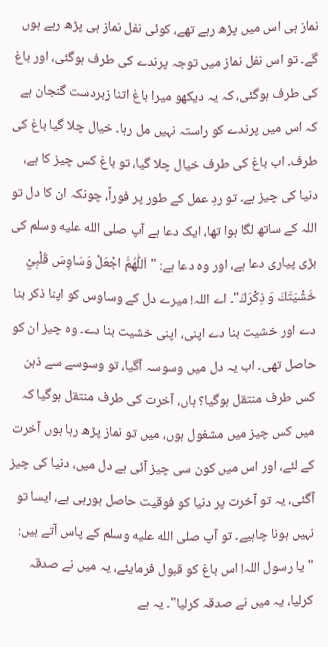نماز ہی اس میں پڑھ رہے تھے، کوئی نفل نماز ہی پڑھ رہے ہوں گے۔ تو اس نفل نماز میں توجہ پرندے کی طرف ہوگئی، اور باغ کی طرف ہوگئی، کہ یہ دیکھو میرا باغ اتنا زبردست گنجان ہے کہ اس میں پرندے کو راستہ نہیں مل رہا۔ خیال چلا گیا باغ کی طرف۔ اب باغ کی طرف خیال چلا گیا، تو باغ کس چیز کا ہے، دنیا کی چیز ہے۔ تو ردِ عمل کے طور پر فوراً، چونکہ ان کا دل تو اللہ کے ساتھ لگا ہوا تھا، ایک دعا ہے آپ صلى الله عليه وسلم کی بڑی پیاری دعا ہے، اور وہ دعا ہے: "اَللّٰهُمَّ اجْعَلْ وَسَاوِسَ قَلْبِيْ خَشْیَتَكَ وَ ذِکْرَكَ"۔ اے اللہ! میرے دل کے وساوس کو اپنا ذکر بنا دے اور خشیت بنا دے اپنی، اپنی خشیت بنا دے۔ وہ چیز ان کو حاصل تھی۔ اب یہ دل میں وسوسہ آگیا، تو وسوسے سے ذہن کس طرف منتقل ہوگیا؟ ہاں، آخرت کی طرف منتقل ہوگیا کہ میں کس چیز میں مشغول ہوں، میں تو نماز پڑھ رہا ہوں آخرت کے لئے، اور اس میں کون سی چیز آئی ہے دل میں، دنیا کی چیز آگئی، یہ تو آخرت پر دنیا کو فوقیت حاصل ہورہی ہے، ایسا تو نہیں ہونا چاہیے۔ تو آپ صلى الله عليه وسلم کے پاس آتے ہیں: "یا رسول اللہ! اس باغ کو قبول فرمایئے، یہ میں نے صدقہ کرلیا، یہ میں نے صدقہ کرلیا"۔ یہ ہے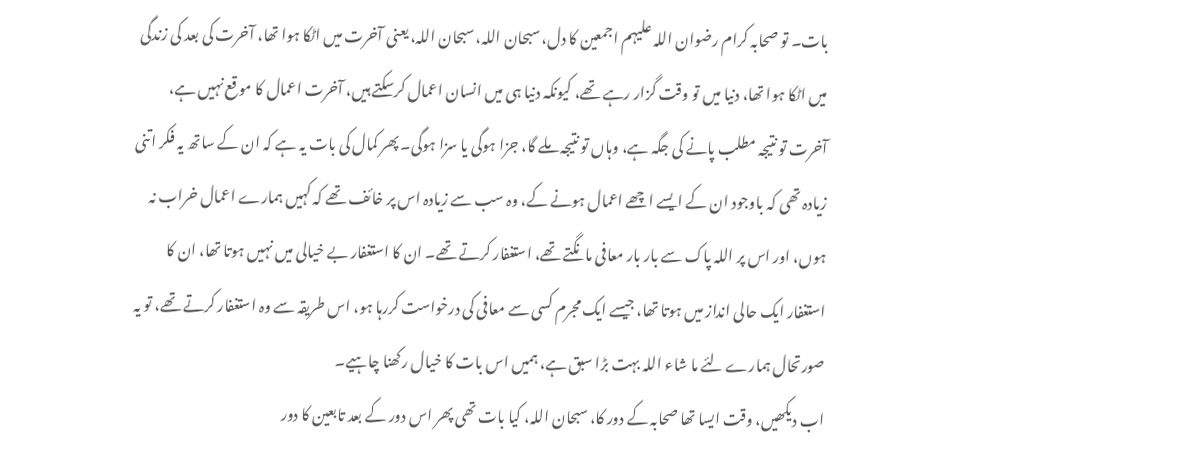بات۔ تو صحابہ کرام رضوان اللہ علیہم اجمعین کا دل، سبحان اللہ، سبحان اللہ، یعنی آخرت میں اٹکا ہوا تھا، آخرت کی بعد کی زندگی میں اٹکا ہوا تھا، دنیا میں تو وقت گزار رہے تھے، کیونکہ دنیا ہی میں انسان اعمال کرسکتے ہیں، آخرت اعمال کا موقع نہیں ہے، آخرت تو نتیجہ مطلب پانے کی جگہ ہے، وہاں تو نتیجہ ملے گا، جزا ہوگی یا سزا ہوگی۔ پھر کمال کی بات یہ ہے کہ ان کے ساتھ یہ فکر اتنی زیادہ تھی کہ باوجود ان کے ایسے اچھے اعمال ہونے کے، وہ سب سے زیادہ اس پر خائف تھے کہ کہیں ہمارے اعمال خراب نہ ہوں، اور اس پر اللہ پاک سے بار بار معافی مانگتے تھے، استغفار کرتے تھے۔ ان کا استغفار بے خیالی میں نہیں ہوتا تھا، ان کا استغفار ایک حالی انداز میں ہوتا تھا، جیسے ایک مجرم کسی سے معافی کی درخواست کررہا ہو، اس طریقہ سے وہ استغفار کرتے تھے، تو یہ صورتحال ہمارے لئے ما شاء اللہ بہت بڑا سبق ہے، ہمیں اس بات کا خیال رکھنا چاہیے۔
اب دیکھیں، وقت ایسا تھا صحابہ کے دور کا، سبحان اللہ، کیا بات تھی پھر اس دور کے بعد تابعین کا دور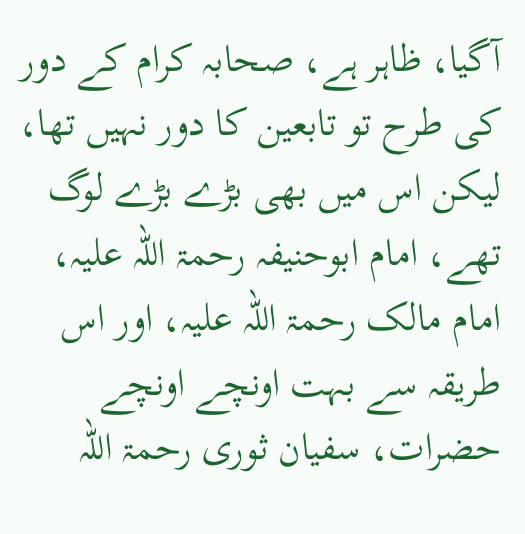آگیا، ظاہر ہے، صحابہ کرام کے دور کی طرح تو تابعین کا دور نہیں تھا، لیکن اس میں بھی بڑے بڑے لوگ تھے، امام ابوحنیفہ رحمۃ اللہ علیہ، امام مالک رحمۃ اللہ علیہ، اور اس طریقہ سے بہت اونچے اونچے حضرات، سفیان ثوری رحمۃ اللہ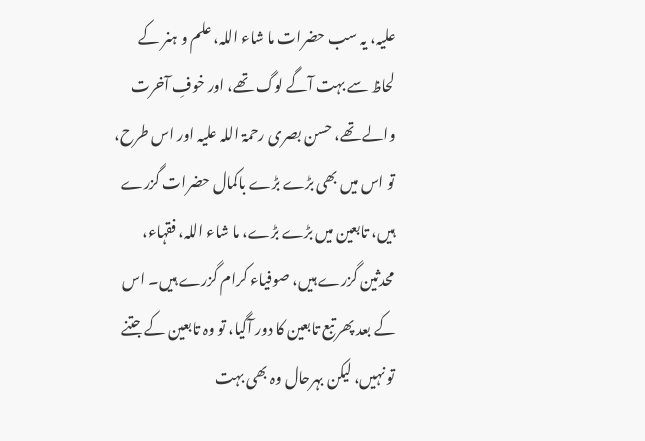علیہ، یہ سب حضرات ما شاء اللہ، علم و ہنر کے لحاظ سے بہت آگے لوگ تھے، اور خوفِ آخرت والے تھے، حسن بصری رحمۃ اللہ علیہ اور اس طرح، تو اس میں بھی بڑے بڑے باکمال حضرات گزرے ہیں، تابعین میں بڑے بڑے، ما شاء اللہ، فقہاء، محدثین گزرے ہیں، صوفیاء کرام گزرے ہیں۔ اس کے بعد پھر تبع تابعین کا دور آگیا، تو وہ تابعین کے جتنے تو نہیں، لیکن بہرحال وہ بھی بہت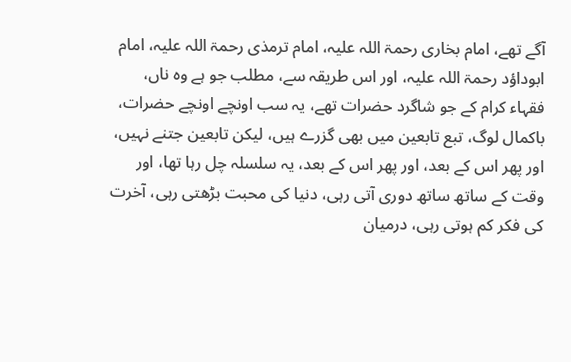آگے تھے، امام بخاری رحمۃ اللہ علیہ، امام ترمذی رحمۃ اللہ علیہ، امام ابوداؤد رحمۃ اللہ علیہ، اور اس طریقہ سے، مطلب جو ہے وہ ناں، فقہاء کرام کے جو شاگرد حضرات تھے، یہ سب اونچے اونچے حضرات، باکمال لوگ، تبع تابعین میں بھی گزرے ہیں، لیکن تابعین جتنے نہیں، اور پھر اس کے بعد، اور پھر اس کے بعد، یہ سلسلہ چل رہا تھا، اور وقت کے ساتھ ساتھ دوری آتی رہی، دنیا کی محبت بڑھتی رہی، آخرت کی فکر کم ہوتی رہی، درمیان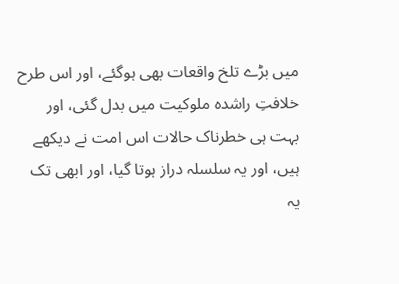میں بڑے تلخ واقعات بھی ہوگئے، اور اس طرح خلافتِ راشدہ ملوکیت میں بدل گئی، اور بہت ہی خطرناک حالات اس امت نے دیکھے ہیں، اور یہ سلسلہ دراز ہوتا گیا، اور ابھی تک یہ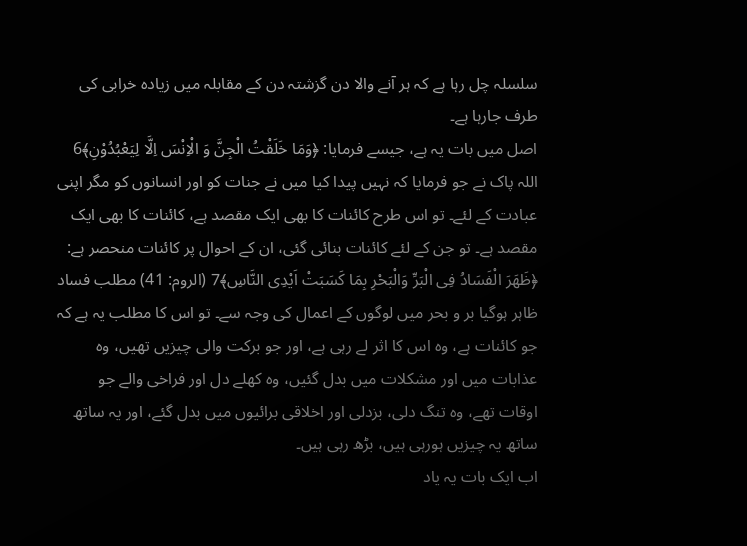سلسلہ چل رہا ہے کہ ہر آنے والا دن گزشتہ دن کے مقابلہ میں زیادہ خرابی کی طرف جارہا ہے۔
اصل میں بات یہ ہے، جیسے فرمایا: ﴿وَمَا خَلَقْتُ الْجِنَّ وَ الْاِنْسَ اِلَّا لِیَعْبُدُوْنِ﴾6 اللہ پاک نے جو فرمایا کہ نہیں پیدا کیا میں نے جنات کو اور انسانوں کو مگر اپنی عبادت کے لئے۔ تو اس طرح کائنات کا بھی ایک مقصد ہے، کائنات کا بھی ایک مقصد ہے۔ تو جن کے لئے کائنات بنائی گئی، ان کے احوال پر کائنات منحصر ہے: ﴿ظَهَرَ الْفَسَادُ فِی الْبَرِّ وَالْبَحْرِ بِمَا كَسَبَتْ اَیْدِی النَّاسِ﴾7 (الروم: 41) مطلب فساد ظاہر ہوگیا بر و بحر میں لوگوں کے اعمال کی وجہ سے۔ تو اس کا مطلب یہ ہے کہ جو کائنات ہے، وہ اس کا اثر لے رہی ہے، اور جو برکت والی چیزیں تھیں، وہ عذابات میں اور مشکلات میں بدل گئیں، وہ کھلے دل اور فراخی والے جو اوقات تھے، وہ تنگ دلی، بزدلی اور اخلاقی برائیوں میں بدل گئے، اور یہ ساتھ ساتھ یہ چیزیں ہورہی ہیں، بڑھ رہی ہیں۔
اب ایک بات یہ یاد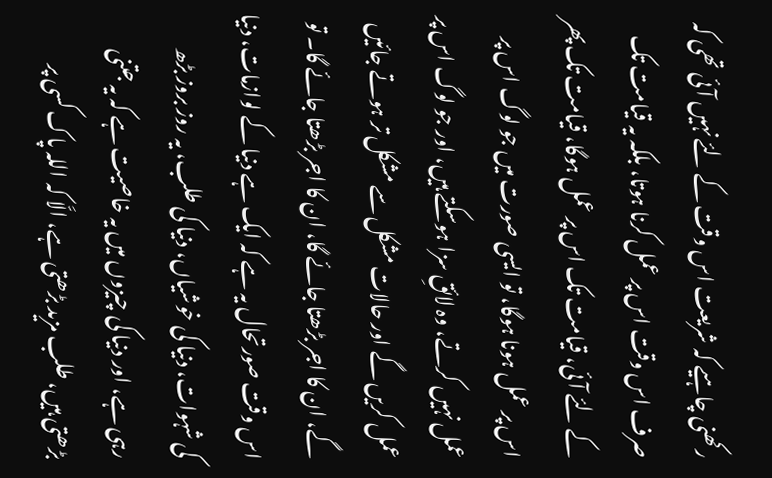رکھنی چاہیے کہ شریعت اس وقت کے لئے نہیں آئی تھی کہ صرف اس وقت اس پر عمل کرنا ہوتا، بلکہ یہ قیامت تک کے لئے آئی، قیامت تک اس پر عمل ہوگا، قیامت تک پھر اس پر عمل ہونا ہوگا، تو ایسی صورت میں جو لوگ اس پر عمل نہیں کرتے، وہ لائقِ سزا ہوسکتے ہیں، اور جو لوگ اس پر عمل کریں گے اور حالات مشکل سے مشکل تر ہوتے جائیں گے، ان کا اجر بڑھتا جائے گا، ان کا اجر بڑھتا جائے گا۔ تو اس وقت صورتحال یہ ہے کہ ایک ہے دنیا کے لوازمات، دنیا کی شہوات، دنیا کی خوشیاں، دنیا کی طلب، یہ روز بروز بڑھ رہی ہے، اور دنیا کی چیزوں میں یہ خاصیت ہے کہ یہ جتنی بڑھتی ہیں، طلب مزید بڑھتی ہے، الَّا کہ اللہ پاک کسی پر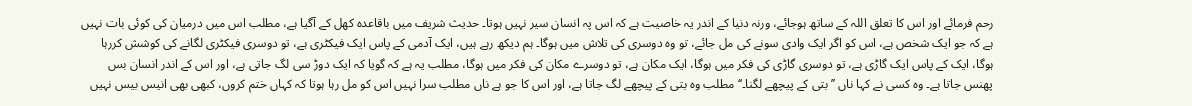رحم فرمائے اور اس کا تعلق اللہ کے ساتھ ہوجائے، ورنہ دنیا کے اندر یہ خاصیت ہے کہ اس پہ انسان سیر نہیں ہوتا۔ حدیث شریف میں باقاعدہ کھل کے آگیا ہے، مطلب اس میں درمیان کی کوئی بات نہیں ہے کہ جو ایک شخص ہے، اس کو اگر ایک وادی سونے کی مل جائے، تو وہ دوسری کی تلاش میں ہوگا۔ ہم دیکھ رہے ہیں، ایک آدمی کے پاس ایک فیکٹری ہے، تو دوسری فیکٹری لگانے کی کوشش کررہا ہوگا، ایک کے پاس ایک گاڑی ہے، تو دوسری گاڑی کی فکر میں ہوگا، ایک مکان ہے، تو دوسرے مکان کی فکر میں ہوگا، مطلب یہ ہے کہ گویا کہ ایک دوڑ سی لگ جاتی ہے، اور اس کے اندر انسان بس پھنس جاتا ہے۔ وہ کسی نے کہا ناں ’’بتی کے پیچھے لگنا۔‘‘ مطلب وہ بتی کے پیچھے لگ جاتا ہے، اور اس کا جو ہے ناں مطلب سرا نہیں اس کو مل رہا ہوتا کہ کہاں ختم کروں، کبھی بھی انیس بیس نہیں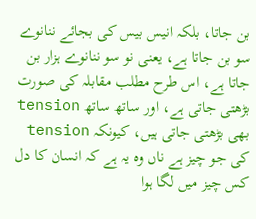بن جاتا، بلکہ انیس بیس کی بجائے ننانوے سو بن جاتا ہے، یعنی نو سو ننانوے ہزار بن جاتا ہے، اس طرح مطلب مقابلہ کی صورت بڑھتی جاتی ہے، اور ساتھ ساتھ tension بھی بڑھتی جاتی ہیں، کیونکہ tension کی جو چیز ہے ناں وہ یہ ہے کہ انسان کا دل کس چیز میں لگا ہوا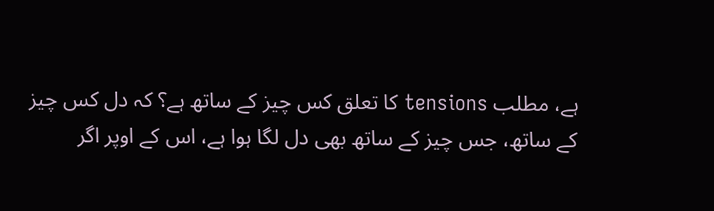ہے، مطلب tensions کا تعلق کس چیز کے ساتھ ہے؟ کہ دل کس چیز کے ساتھ، جس چیز کے ساتھ بھی دل لگا ہوا ہے، اس کے اوپر اگر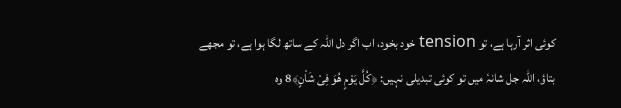کوئی اثر آرہا ہے، تو tension خود بخود، اب اگر دل اللہ کے ساتھ لگا ہوا ہے، تو مجھے بتاؤ، اللہ جل شانہٗ میں تو کوئی تبدیلی نہیں: ﴿كُلَّ یَوْمٍ هُوَ فِیْ شَاْنٍ﴾8 وہ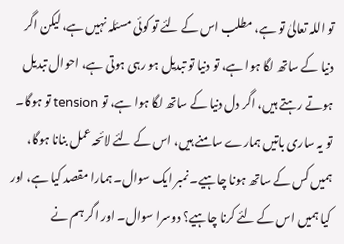تو اللہ تعالیٰ تو ہے، مطلب اس کے لئے تو کوئی مسئلہ نہیں ہے، لیکن اگر دنیا کے ساتھ لگا ہوا ہے، تو دنیا تو تبدیل ہو رہی ہوتی ہے، احوال تبدیل ہوتے رہتے ہیں، اگر دل دنیا کے ساتھ لگا ہوا ہے، تو tension تو ہوگا۔
تو یہ ساری باتیں ہمارے سامنے ہیں، اس کے لئے لائحہ عمل بنانا ہوگا، ہمیں کس کے ساتھ ہونا چاہیے۔ نمبر ایک سوال۔ ہمارا مقصد کیا ہے، اور کیا ہمیں اس کے لئے کرنا چاہیے؟ دوسرا سوال۔ اور اگر ہم نے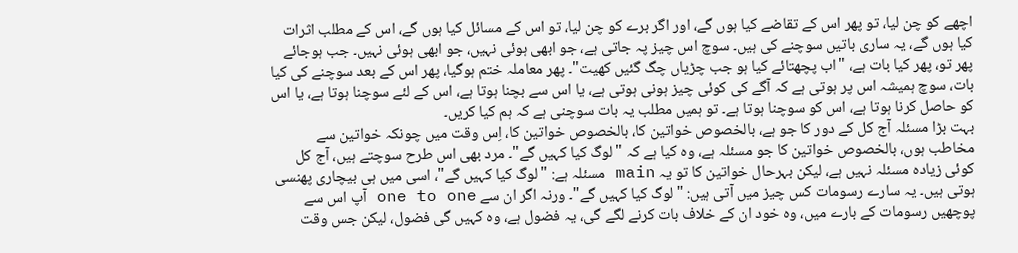اچھے کو چن لیا، تو پھر اس کے تقاضے کیا ہوں گے، اور اگر برے کو چن لیا، تو اس کے مسائل کیا ہوں گے، اس کے مطلب اثرات کیا ہوں گے، یہ ساری باتیں سوچنے کی ہیں۔ سوچ اس چیز پہ جاتی ہے، جو ابھی ہوئی نہیں، جو ابھی ہوئی نہیں۔ جب ہوجائے پھر تو، پھر کیا بات ہے، "اب پچھتائے کیا ہو جب چڑیاں چگ گئیں کھیت"۔ پھر معاملہ ختم ہوگیا، پھر اس کے بعد سوچنے کی کیا بات، سوچ ہمیشہ اس پر ہوتی ہے کہ آگے کی کوئی چیز ہونی ہوتی ہے، یا اس سے بچنا ہوتا ہے، اس کے لئے سوچنا ہوتا ہے، یا اس کو حاصل کرنا ہوتا ہے، اس کو سوچنا ہوتا ہے۔ تو ہمیں مطلب یہ بات سوچنی ہے کہ ہم کیا کریں۔
بہت بڑا مسئلہ آج کل کے دور کا جو ہے، بالخصوص خواتین کا، بالخصوص خواتین کا، اِس وقت میں چونکہ خواتین سے مخاطب ہوں، بالخصوص خواتین کا جو مسئلہ ہے، وہ کیا ہے کہ "لوگ کیا کہیں گے"۔ مرد بھی اس طرح سوچتے ہیں، آج کل کوئی زیادہ مسئلہ نہیں ہے، لیکن بہرحال خواتین کا تو یہ main مسئلہ ہے: "لوگ کیا کہیں گے"، اسی میں ہی بیچاری پھنسی ہوتی ہیں۔ یہ سارے رسومات کس چیز میں آتی ہیں: "لوگ کیا کہیں گے"۔ ورنہ اگر ان سے one to one آپ اس سے پوچھیں رسومات کے بارے میں، وہ خود ان کے خلاف بات کرنے لگے گی، یہ فضول ہے، وہ کہیں گی فضول، لیکن جس وقت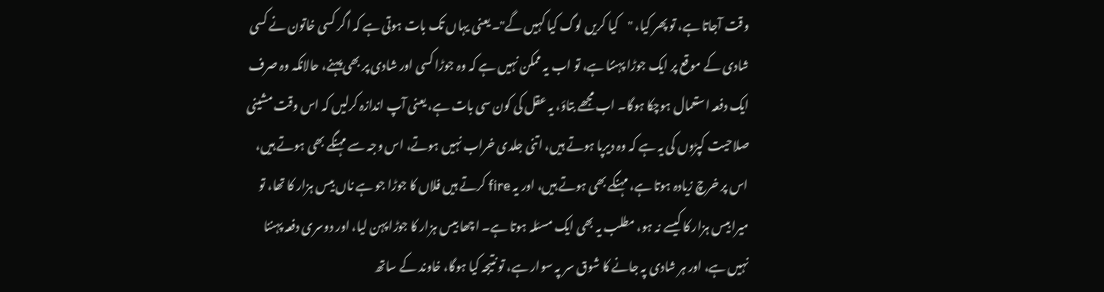وقت آجاتا ہے، تو پھر کیا، "کیا کریں لوگ کیا کہیں گے"۔ یعنی یہاں تک بات ہوتی ہے کہ اگر کسی خاتون نے کسی شادی کے موقع پر ایک جوڑا پہننا ہے، تو اب یہ ممکن نہیں ہے کہ وہ جوڑا کسی اور شادی پر بھی پہنے، حالانکہ وہ صرف ایک دفعہ استعمال ہوچکا ہوگا۔ اب مجھے بتاؤ، یہ عقل کی کون سی بات ہے، یعنی آپ اندازہ کرلیں کہ اس وقت مشینی صلاحیت کپڑوں کی یہ ہے کہ وہ دیرپا ہوتے ہیں، اتنی جلدی خراب نہیں ہوتے، اس وجہ سے مہنگے بھی ہوتے ہیں، اس پر خرچ زیادہ ہوتا ہے، مہنگے بھی ہوتے ہیں، اور یہ fire کرتے ہیں فلاں کا جوڑا جو ہے ناں بیس ہزار کا تھا، تو میرا بیس ہزار کا کیسے نہ ہو، مطلب یہ بھی ایک مسئلہ ہوتا ہے۔ اچھا بیس ہزار کا جوڑا پہن لیا، اور دوسری دفعہ پہننا نہیں ہے، اور ہر شادی پہ جانے کا شوق سر پہ سوار ہے، تو نتیجہ کیا ہوگا، خاوند کے ساتھ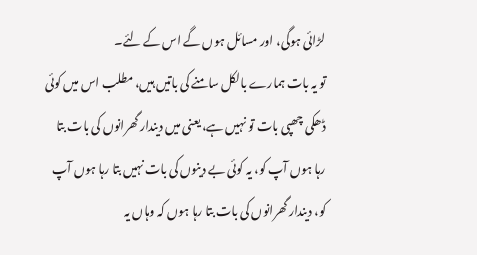لڑائی ہوگی، اور مسائل ہوں گے اس کے لئے۔
تو یہ بات ہمارے بالکل سامنے کی باتیں ہیں، مطلب اس میں کوئی ڈھکی چھپی بات تو نہیں ہے، یعنی میں دیندار گھرانوں کی بات بتا رہا ہوں آپ کو، یہ کوئی بے دینوں کی بات نہیں بتا رہا ہوں آپ کو، دیندار گھرانوں کی بات بتا رہا ہوں کہ وہاں یہ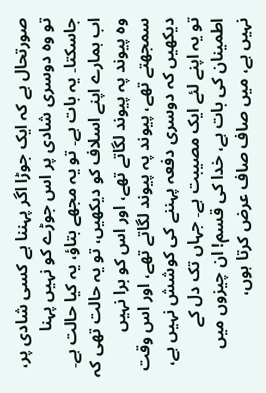صورتحال ہے کہ ایک جوڑا اگر پہننا ہے کسی شادی پر، تو وہ دوسری شادی پر اس جوڑے کو نہیں پہنا جاسکتا۔ یہ بات ہے۔ تو یہ مجھے بتاؤ، یہ کیا حالت ہے۔ اب ہمارے اپنے اسلاف کو دیکھیں، تو یہ حالت تھی کہ وہ پیوند پہ پیوند لگاتے تھے، اور اس کو برا نہیں سمجھتے تھے، پیوند پہ پیوند لگاتے تھے، اور اس وقت دیکھیں کہ دوسری دفعہ پہننے کی کوشش نہیں ہے، تو یہ اپنے لئے ایک مصیبت ہے۔ جہاں تک دل کے اطمینان کی بات ہے، خدا کی قسم! ان چیزوں میں نہیں ہے، میں صاف صاف عرض کرتا ہوں،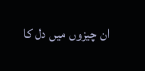ان چیزوں میں دل کا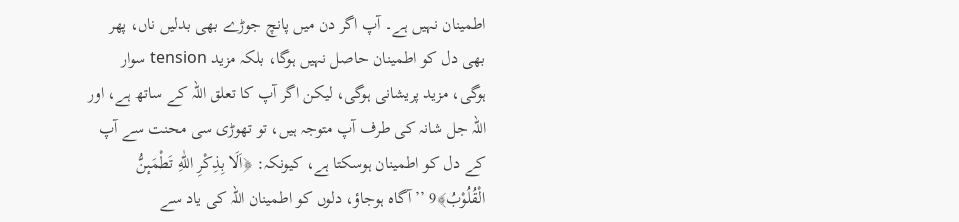اطمینان نہیں ہے۔ آپ اگر دن میں پانچ جوڑے بھی بدلیں ناں، پھر بھی دل کو اطمینان حاصل نہیں ہوگا، بلکہ مزید tension سوار ہوگی، مزید پریشانی ہوگی، لیکن اگر آپ کا تعلق اللہ کے ساتھ ہے، اور اللہ جل شانہ کی طرف آپ متوجہ ہیں، تو تھوڑی سی محنت سے آپ کے دل کو اطمینان ہوسکتا ہے، کیونکہ: ﴿اَلَا بِذِكْرِ اللّٰهِ تَطْمَىٕنُّ الْقُلُوْبُ﴾9 ’’آگاہ ہوجاؤ، دلوں کو اطمینان اللہ کی یاد سے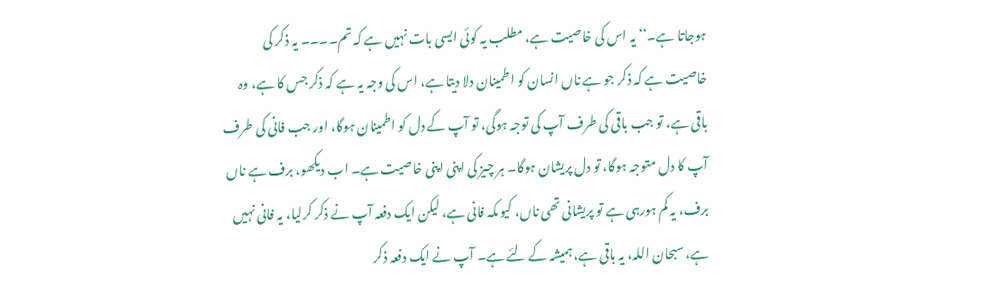ہوجاتا ہے۔‘‘ یہ اس کی خاصیت ہے، مطلب یہ کوئی ایسی بات نہیں ہے کہ تم۔۔۔۔ یہ ذکر کی خاصیت ہے کہ ذکر جو ہے ناں انسان کو اطمینان دلا دیتا ہے، اس کی وجہ یہ ہے کہ ذکر جس کا ہے، وہ باقی ہے، تو جب باقی کی طرف آپ کی توجہ ہوگی، تو آپ کے دل کو اطمینان ہوگا، اور جب فانی کی طرف آپ کا دل متوجہ ہوگا، تو دل پریشان ہوگا۔ ہر چیز کی اپنی اپنی خاصیت ہے۔ اب دیکھو، برف ہے ناں برف، یہ کم ہورہی ہے تو پریشانی تھی ناں، کیوںکہ فانی ہے، لیکن ایک دفعہ آپ نے ذکر کرلیا، یہ فانی نہیں ہے، سبحان اللہ، یہ باقی ہے، ہمیشہ کے لئے ہے۔ آپ نے ایک دفعہ ذکر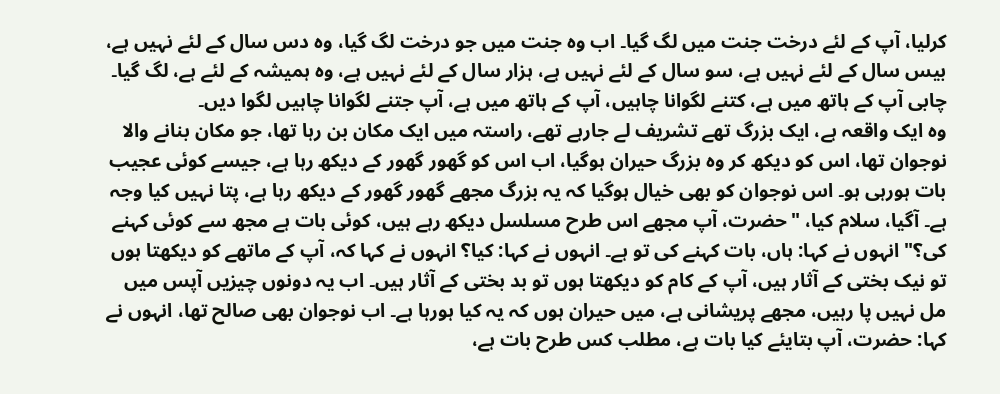کرلیا، آپ کے لئے درخت جنت میں لگ گیا۔ اب وہ جنت میں جو درخت لگ گیا، وہ دس سال کے لئے نہیں ہے، بیس سال کے لئے نہیں ہے، سو سال کے لئے نہیں ہے، ہزار سال کے لئے نہیں ہے، وہ ہمیشہ کے لئے ہے، لگ گیا۔ چابی آپ کے ہاتھ میں ہے، کتنے لگوانا چاہیں، آپ کے ہاتھ میں ہے، آپ جتنے لگوانا چاہیں لگوا دیں۔
وہ ایک واقعہ ہے، ایک بزرگ تھے تشریف لے جارہے تھے، راستہ میں ایک مکان بن رہا تھا، جو مکان بنانے والا نوجوان تھا، اس کو دیکھ کر وہ بزرگ حیران ہوگیا، اب اس کو گھور گھور کے دیکھ رہا ہے، جیسے کوئی عجیب بات ہورہی ہو۔ اس نوجوان کو بھی خیال ہوگیا کہ یہ بزرگ مجھے گھور گھور کے دیکھ رہا ہے، پتا نہیں کیا وجہ ہے۔ آگیا، سلام کیا، "حضرت، آپ مجھے اس طرح مسلسل دیکھ رہے ہیں، کوئی بات ہے مجھ سے کوئی کہنے کی؟" انہوں نے کہا: ہاں، بات کہنے کی تو ہے۔ انہوں نے کہا: کیا؟ انہوں نے کہا کہ، آپ کے ماتھے کو دیکھتا ہوں تو نیک بختی کے آثار ہیں، آپ کے کام کو دیکھتا ہوں تو بد بختی کے آثار ہیں۔ اب یہ دونوں چیزیں آپس میں مل نہیں پا رہیں، مجھے پریشانی ہے، میں حیران ہوں کہ یہ کیا ہورہا ہے۔ اب نوجوان بھی صالح تھا، انہوں نے کہا: حضرت، آپ بتایئے کیا بات ہے، مطلب کس طرح بات ہے،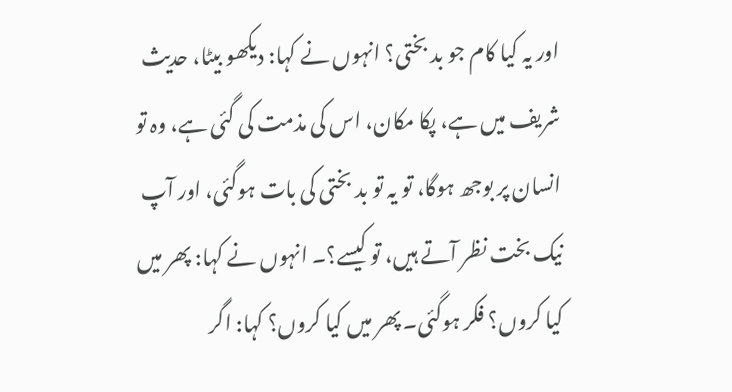اور یہ کیا کام جو بد بختی؟ انہوں نے کہا: دیکھو بیٹا، حدیث شریف میں ہے، پکا مکان، اس کی مذمت کی گئی ہے، وہ تو انسان پر بوجھ ہوگا، تو یہ تو بد بختی کی بات ہوگئی، اور آپ نیک بخت نظر آتے ہیں، تو کیسے؟۔ انہوں نے کہا: پھر میں کیا کروں؟ فکر ہوگئی۔ پھر میں کیا کروں؟ کہا: اگر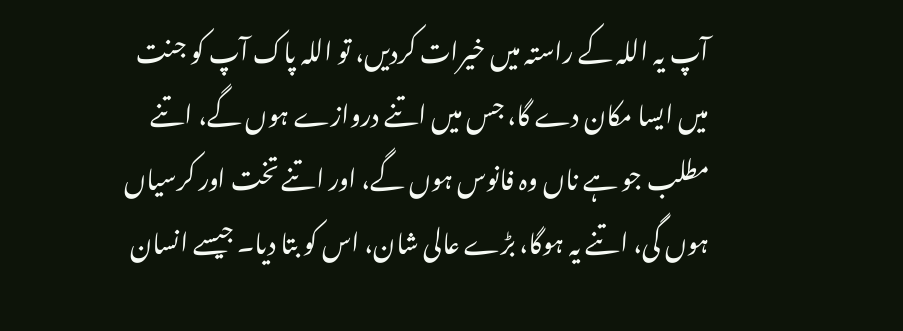آپ یہ اللہ کے راستہ میں خیرات کردیں، تو اللہ پاک آپ کو جنت میں ایسا مکان دے گا، جس میں اتنے دروازے ہوں گے، اتنے مطلب جو ہے ناں وہ فانوس ہوں گے، اور اتنے تخت اور کرسیاں ہوں گی، اتنے یہ ہوگا، بڑے عالی شان، اس کو بتا دیا۔ جیسے انسان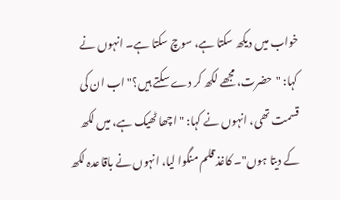خواب میں دیکھ سکتا ہے، سوچ سکتا ہے۔ انہوں نے کہا: "حضرت، مجھے لکھ کر دے سکتے ہیں؟" اب ان کی قسمت تھی، انہوں نے کہا: "اچھا ٹھیک ہے، میں لکھ کے دیتا ہوں"۔ کاغذ قلم منگوا لیا، انہوں نے باقاعدہ لکھ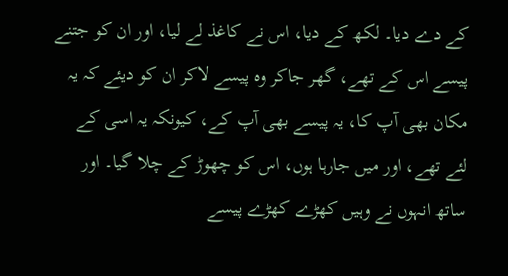کے دے دیا۔ لکھ کے دیا، اس نے کاغذ لے لیا، اور ان کو جتنے پیسے اس کے تھے، گھر جاکر وہ پیسے لاکر ان کو دیئے کہ یہ مکان بھی آپ کا، یہ پیسے بھی آپ کے، کیونکہ یہ اسی کے لئے تھے، اور میں جارہا ہوں، اس کو چھوڑ کے چلا گیا۔ اور ساتھ انہوں نے وہیں کھڑے کھڑے پیسے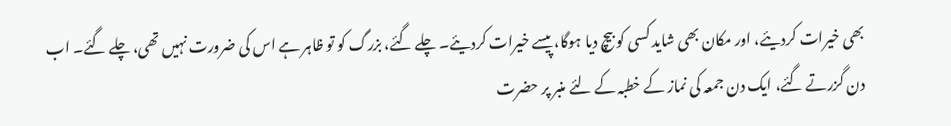بھی خیرات کردیئے، اور مکان بھی شاید کسی کو بیچ دیا ہوگا، پیسے خیرات کردیئے۔ چلے گئے، بزرگ کو تو ظاہر ہے اس کی ضرورت نہیں تھی، چلے گئے۔ اب دن گزرتے گئے، ایک دن جمعہ کی نماز کے خطبہ کے لئے منبر پر حضرت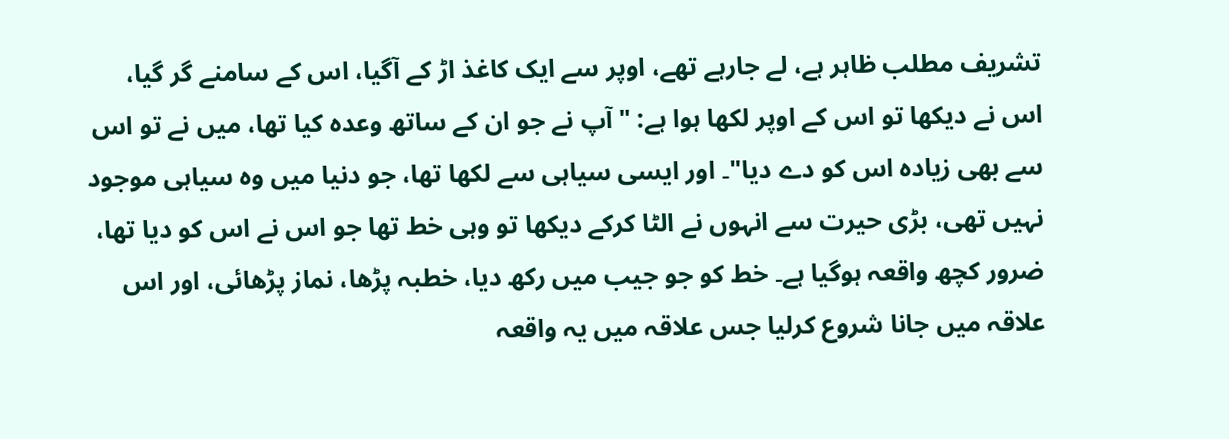تشریف مطلب ظاہر ہے، لے جارہے تھے، اوپر سے ایک کاغذ اڑ کے آگیا، اس کے سامنے گر گیا، اس نے دیکھا تو اس کے اوپر لکھا ہوا ہے: "آپ نے جو ان کے ساتھ وعدہ کیا تھا، میں نے تو اس سے بھی زیادہ اس کو دے دیا"۔ اور ایسی سیاہی سے لکھا تھا، جو دنیا میں وہ سیاہی موجود نہیں تھی، بڑی حیرت سے انہوں نے الٹا کرکے دیکھا تو وہی خط تھا جو اس نے اس کو دیا تھا، ضرور کچھ واقعہ ہوگیا ہے۔ خط کو جو جیب میں رکھ دیا، خطبہ پڑھا، نماز پڑھائی، اور اس علاقہ میں جانا شروع کرلیا جس علاقہ میں یہ واقعہ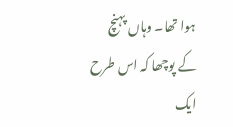ہوا تھا۔ وہاں پہنچ کے پوچھا کہ اس طرح ایک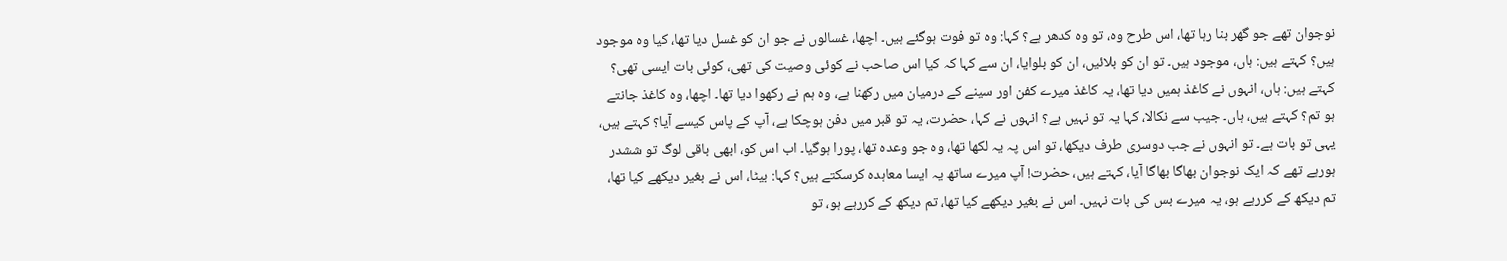نوجوان تھے جو گھر بنا رہا تھا، اس طرح وہ، تو وہ کدھر ہے؟ کہا: وہ تو فوت ہوگئے ہیں۔ اچھا، غسالوں نے جو ان کو غسل دیا تھا، کیا وہ موجود ہیں؟ کہتے ہیں: ہاں، موجود ہیں۔ تو ان کو بلائیں، ان کو بلوایا، ان سے کہا کہ کیا اس صاحب نے کوئی وصیت کی تھی، کوئی بات ایسی تھی؟ کہتے ہیں: ہاں، انہوں نے کاغذ ہمیں دیا تھا، یہ کاغذ میرے کفن اور سینے کے درمیان میں رکھنا ہے، وہ ہم نے رکھوا دیا تھا۔ اچھا، وہ کاغذ جانتے ہو تم؟ کہتے ہیں، ہاں۔ جیب سے نکالا، کہا یہ تو نہیں ہے؟ انہوں نے کہا، حضرت، یہ تو قبر میں دفن ہوچکا ہے، آپ کے پاس کیسے آیا؟ کہتے ہیں، یہی تو بات ہے۔ تو انہوں نے جب دوسری طرف دیکھا، تو اس پہ یہ لکھا تھا، وہ جو وعدہ تھا، پورا ہوگیا۔ اب اس کو، ابھی باقی لوگ تو ششدر ہورہے تھے کہ ایک نوجوان بھاگا بھاگا آیا، کہتے ہیں، حضرت! آپ میرے ساتھ یہ ایسا معاہدہ کرسکتے ہیں؟ کہا: بیٹا، اس نے بغیر دیکھے کیا تھا، تم دیکھ کے کررہے ہو، یہ میرے بس کی بات نہیں۔ اس نے بغیر دیکھے کیا تھا، تم دیکھ کے کررہے ہو، تو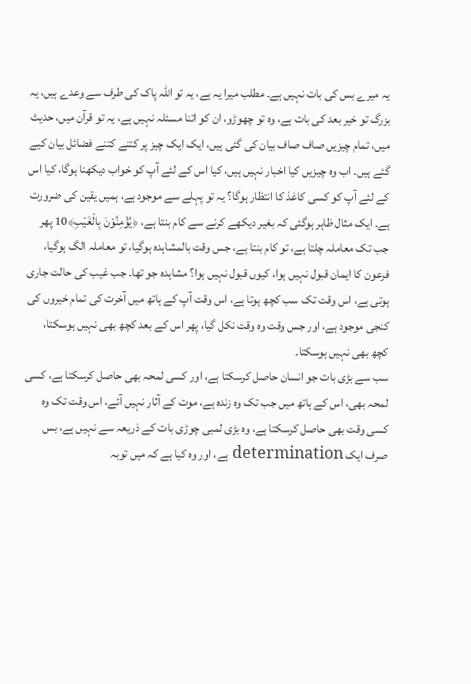یہ میرے بس کی بات نہیں ہے۔ مطلب میرا یہ ہے، یہ تو اللہ پاک کی طرف سے وعدے ہیں، یہ بزرگ تو خیر بعد کی بات ہے، وہ تو چھوڑو، ان کو اتنا مسئلہ نہیں ہے، یہ تو قرآن میں، حدیث میں، تمام چیزیں صاف صاف بیان کی گئی ہیں، ایک ایک چیز پر کتنے کتنے فضائل بیان کیے گئے ہیں۔ اب وہ چیزیں کیا اخبار نہیں ہیں، کیا اس کے لئے آپ کو خواب دیکھنا ہوگا، کیا اس کے لئے آپ کو کسی کاغذ کا انتظار ہوگا؟ یہ تو پہلے سے موجود ہے، ہمیں یقین کی ضرورت ہے۔ ایک مثال ظاہر ہوگئی کہ بغیر دیکھے کرنے سے کام بنتا ہے، ﴿یُؤْمِنُوْنَ بِالْغَیْبِ﴾10 پھر جب تک معاملہ چلتا ہے، تو کام بنتا ہے، جس وقت بالمشاہدہ ہوگیا، تو معاملہ الگ ہوگیا، فرعون کا ایمان قبول نہیں ہوا، کیوں قبول نہیں ہوا؟ مشاہدہ جو تھا۔ جب غیب کی حالت جاری ہوتی ہے، اس وقت تک سب کچھ ہوتا ہے، اس وقت آپ کے ہاتھ میں آخرت کی تمام خیروں کی کنجی موجود ہے، اور جس وقت وہ وقت نکل گیا، پھر اس کے بعد کچھ بھی نہیں ہوسکتا، کچھ بھی نہیں ہوسکتا۔
سب سے بڑی بات جو انسان حاصل کرسکتا ہے، اور کسی لمحہ بھی حاصل کرسکتا ہے، کسی لمحہ بھی، اس کے ہاتھ میں جب تک وہ زندہ ہے، موت کے آثار نہیں آئے، اس وقت تک وہ کسی وقت بھی حاصل کرسکتا ہے، وہ بڑی لمبی چوڑی بات کے ذریعہ سے نہیں ہے، بس صرف ایک determination ہے، اور وہ کیا ہے کہ میں توبہ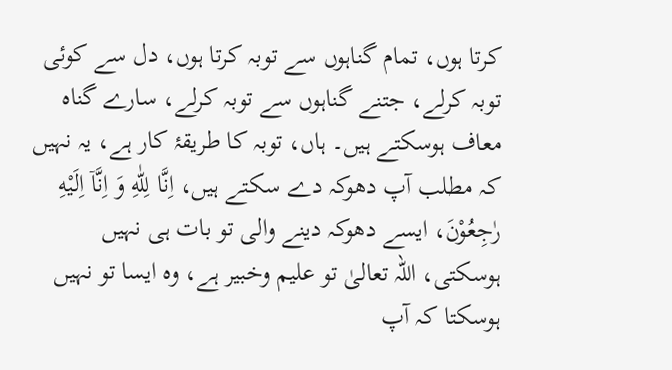کرتا ہوں، تمام گناہوں سے توبہ کرتا ہوں، دل سے کوئی توبہ کرلے، جتنے گناہوں سے توبہ کرلے، سارے گناہ معاف ہوسکتے ہیں۔ ہاں، توبہ کا طریقۂ کار ہے، یہ نہیں کہ مطلب آپ دھوکہ دے سکتے ہیں، اِنَّا لِلّٰهِ وَ اِنَّاۤ اِلَیْهِ رٰجِعُوْنَ، ایسے دھوکہ دینے والی تو بات ہی نہیں ہوسکتی، اللہ تعالیٰ تو علیم وخبیر ہے، وہ ایسا تو نہیں ہوسکتا کہ آپ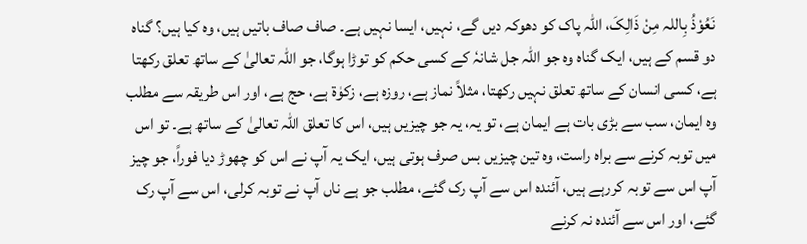نَعُوْذُ بِاللہ مِنْ ذَالِکَ، اللہ پاک کو دھوکہ دیں گے، نہیں، ایسا نہیں ہے۔ صاف صاف باتیں ہیں، وہ کیا ہیں؟ گناہ دو قسم کے ہیں، ایک گناہ وہ جو اللہ جل شانہٗ کے کسی حکم کو توڑا ہوگا، جو اللہ تعالیٰ کے ساتھ تعلق رکھتا ہے، کسی انسان کے ساتھ تعلق نہیں رکھتا، مثلاً نماز ہے، روزہ ہے، زکوٰۃ ہے، حج ہے، اور اس طریقہ سے مطلب وہ ایمان، سب سے بڑی بات ہے ایمان ہے، تو یہ، یہ جو چیزیں ہیں، اس کا تعلق اللہ تعالیٰ کے ساتھ ہے۔ تو اس میں توبہ کرنے سے براہ راست، وہ تین چیزیں بس صرف ہوتی ہیں، ایک یہ آپ نے اس کو چھوڑ دیا فوراً، جو چیز آپ اس سے توبہ کررہے ہیں، آئندہ اس سے آپ رک گئے، مطلب جو ہے ناں آپ نے توبہ کرلی، اس سے آپ رک گئے، اور اس سے آئندہ نہ کرنے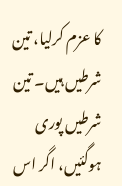کا عزم کرلیا، تین شرطیں ہیں۔ تین شرطیں پوری ہوگئیں، اگر اس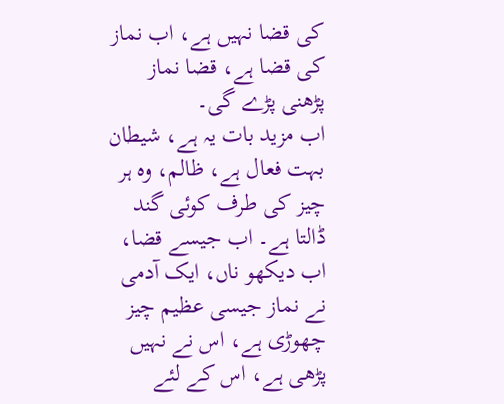کی قضا نہیں ہے، اب نماز کی قضا ہے، قضا نماز پڑھنی پڑے گی۔
اب مزید بات یہ ہے، شیطان بہت فعال ہے، ظالم، وہ ہر چیز کی طرف کوئی گند ڈالتا ہے۔ اب جیسے قضا، اب دیکھو ناں، ایک آدمی نے نماز جیسی عظیم چیز چھوڑی ہے، اس نے نہیں پڑھی ہے، اس کے لئے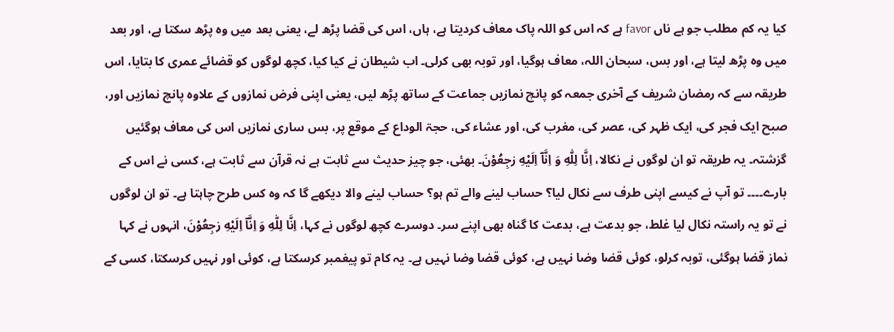کیا یہ کم مطلب جو ہے ناں favor ہے کہ اس کو اللہ پاک معاف کردیتا ہے، ہاں، اس کی قضا پڑھ لے، یعنی بعد میں وہ پڑھ سکتا ہے، اور بعد میں وہ پڑھ لیتا ہے، اور بس، سبحان اللہ، معاف ہوگیا، اور توبہ بھی کرلی۔ اب شیطان نے کیا کیا، کچھ لوگوں کو قضائے عمری کا بتایا، اس طریقہ سے کہ رمضان شریف کے آخری جمعہ کو پانچ نمازیں جماعت کے ساتھ پڑھ لیں، یعنی اپنی فرض نمازوں کے علاوہ پانچ نمازیں اور، صبح ایک فجر کی، ایک ظہر کی، عصر کی، مغرب کی، اور عشاء کی، حجۃ الوداع کے موقع پر، بس ساری نمازیں اس کی معاف ہوگئیں گزشتہ۔ یہ طریقہ تو ان لوگوں نے نکالا، اِنَّا لِلّٰهِ وَ اِنَّاۤ اِلَیْهِ رٰجِعُوْنَ۔ بھئی، جو چیز حدیث سے ثابت ہے نہ قرآن سے ثابت ہے، کسی نے اس کے بارے۔۔۔۔ تو آپ نے کیسے اپنی طرف سے نکال لیا؟ حساب لینے والے تم ہو؟ حساب لینے والا دیکھے گا کہ وہ کس طرح چاہتا ہے۔ تو ان لوگوں نے تو یہ راستہ نکال لیا غلط، جو بدعت ہے، بدعت کا گناہ بھی اپنے سر۔ دوسرے کچھ لوگوں نے کہا، اِنَّا لِلّٰهِ وَ اِنَّاۤ اِلَیْهِ رٰجِعُوْنَ، انہوں نے کہا نماز قضا ہوگئی، توبہ کرلو، کوئی قضا وضا نہیں ہے، کوئی قضا وضا نہیں ہے۔ یہ کام تو پیغمبر کرسکتا ہے، کوئی اور نہیں کرسکتا، کسی کے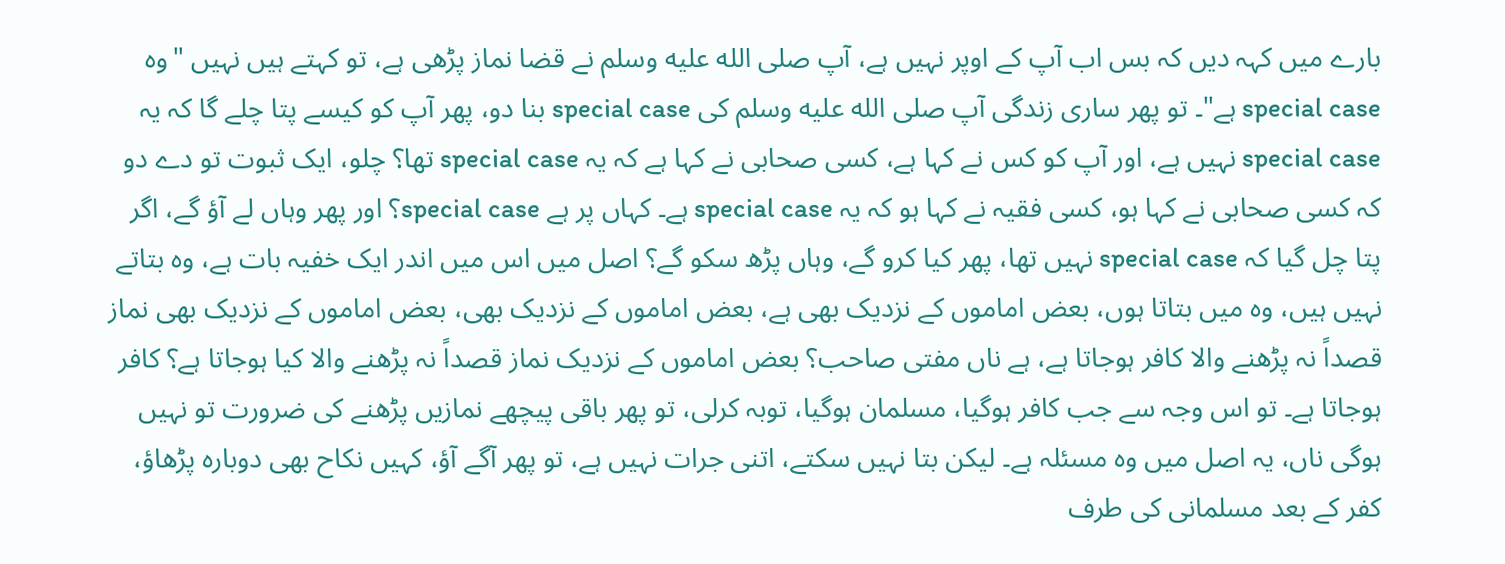بارے میں کہہ دیں کہ بس اب آپ کے اوپر نہیں ہے، آپ صلى الله عليه وسلم نے قضا نماز پڑھی ہے، تو کہتے ہیں نہیں "وہ special case ہے"۔ تو پھر ساری زندگی آپ صلى الله عليه وسلم کی special case بنا دو، پھر آپ کو کیسے پتا چلے گا کہ یہ special case نہیں ہے، اور آپ کو کس نے کہا ہے، کسی صحابی نے کہا ہے کہ یہ special case تھا؟ چلو، ایک ثبوت تو دے دو کہ کسی صحابی نے کہا ہو، کسی فقیہ نے کہا ہو کہ یہ special case ہے۔ کہاں پر ہے special case؟ اور پھر وہاں لے آؤ گے، اگر پتا چل گیا کہ special case نہیں تھا، پھر کیا کرو گے، وہاں پڑھ سکو گے؟ اصل میں اس میں اندر ایک خفیہ بات ہے، وہ بتاتے نہیں ہیں، وہ میں بتاتا ہوں، بعض اماموں کے نزدیک بھی ہے، بعض اماموں کے نزدیک بھی، بعض اماموں کے نزدیک بھی نماز قصداً نہ پڑھنے والا کافر ہوجاتا ہے، ہے ناں مفتی صاحب؟ بعض اماموں کے نزدیک نماز قصداً نہ پڑھنے والا کیا ہوجاتا ہے؟ کافر ہوجاتا ہے۔ تو اس وجہ سے جب کافر ہوگیا، مسلمان ہوگیا، توبہ کرلی، تو پھر باقی پیچھے نمازیں پڑھنے کی ضرورت تو نہیں ہوگی ناں، یہ اصل میں وہ مسئلہ ہے۔ لیکن بتا نہیں سکتے، اتنی جرات نہیں ہے، تو پھر آگے آؤ، کہیں نکاح بھی دوبارہ پڑھاؤ، کفر کے بعد مسلمانی کی طرف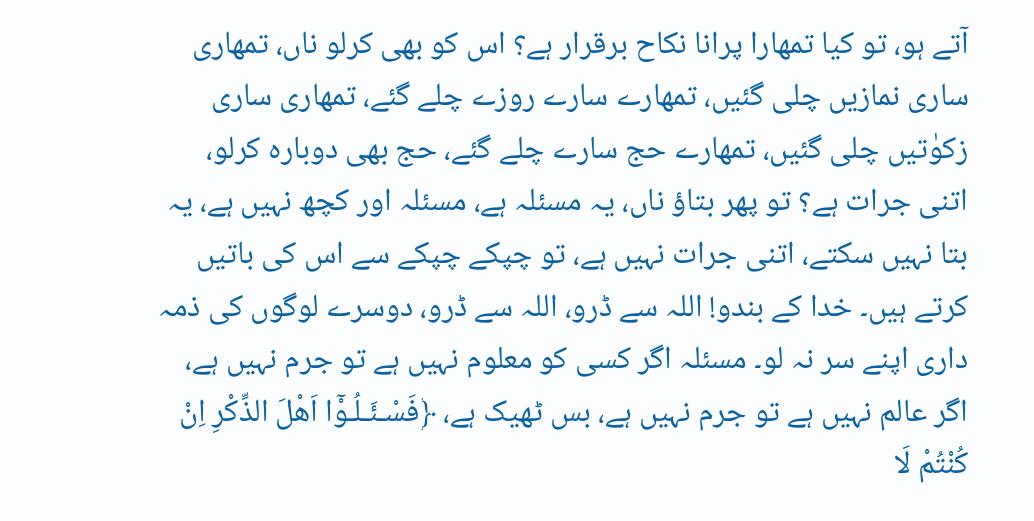آتے ہو، تو کیا تمھارا پرانا نکاح برقرار ہے؟ اس کو بھی کرلو ناں، تمھاری ساری نمازیں چلی گئیں، تمھارے سارے روزے چلے گئے، تمھاری ساری زکوٰتیں چلی گئیں، تمھارے حج سارے چلے گئے، حج بھی دوبارہ کرلو، اتنی جرات ہے؟ تو پھر بتاؤ ناں، یہ مسئلہ ہے، مسئلہ اور کچھ نہیں ہے، یہ بتا نہیں سکتے، اتنی جرات نہیں ہے، تو چپکے چپکے سے اس کی باتیں کرتے ہیں۔ خدا کے بندو! اللہ سے ڈرو، اللہ سے ڈرو، دوسرے لوگوں کی ذمہ داری اپنے سر نہ لو۔ مسئلہ اگر کسی کو معلوم نہیں ہے تو جرم نہیں ہے، اگر عالم نہیں ہے تو جرم نہیں ہے، بس ٹھیک ہے، ﴿فَسْـئَـلُـوْۤا اَهْلَ الذِّكْرِ اِنْ كُنْتُمْ لَا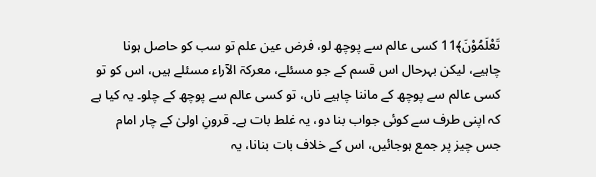تَعْلَمُوْنَ﴾11 کسی عالم سے پوچھ لو، فرض عین علم تو سب کو حاصل ہونا چاہیے، لیکن بہرحال اس قسم کے جو مسئلے، معرکۃ الآراء مسئلے ہیں، اس کو تو کسی عالم سے پوچھ کے ماننا چاہیے ناں، تو کسی عالم سے پوچھ کے چلو۔ یہ کیا ہے کہ اپنی طرف سے کوئی جواب بنا دو، یہ غلط بات ہے۔ قرونِ اولیٰ کے چار امام جس چیز پر جمع ہوجائیں، اس کے خلاف بات بنانا، یہ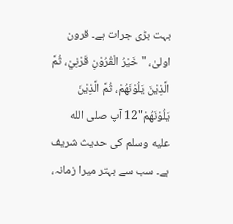بہت بڑی جرات ہے۔ قرون اولیٰ، "خَيْرُ الْقُرُوْنِ قَرْنِيْ، ثُمَّ الَّذِيْنَ يَلُوْنَهُمْ، ثُمَّ الَّذِيْنَ يَلُوْنَهُمْ"12 آپ صلى الله عليه وسلم کی حدیث شریف ہے۔ سب سے بہتر میرا زمانہ،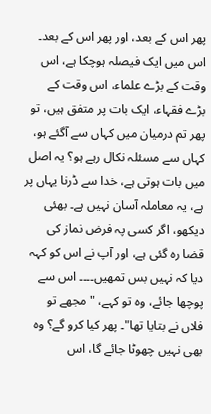پھر اس کے بعد، اور پھر اس کے بعد۔ اس میں ایک فیصلہ ہوچکا ہے، اس وقت کے بڑے علماء، اس وقت کے بڑے فقہاء، ایک بات پر متفق ہیں، تو پھر تم درمیان میں کہاں سے آگئے ہو، کہاں سے مسئلہ نکال رہے ہو؟ یہ اصل میں بات ہوتی ہے، خدا سے ڈرنا یہاں پر ہے، یہ معاملہ آسان نہیں ہے۔ بھئی دیکھو، اگر کسی پہ فرض نماز کی قضا رہ گئی ہے، اور آپ نے اس کو کہہ دیا کہ نہیں بس تمھیں۔۔۔۔ اس سے پوچھا جائے، وہ تو کہے، "مجھے تو فلاں نے بتایا تھا"۔ پھر کیا کرو گے؟ وہ بھی نہیں چھوٹا جائے گا، اس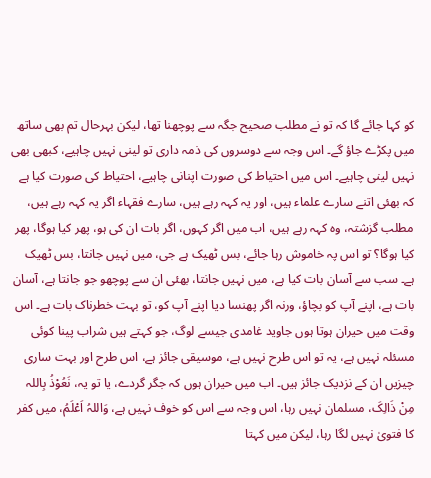کو کہا جائے گا کہ تو نے مطلب صحیح جگہ سے پوچھنا تھا، لیکن بہرحال تم بھی ساتھ میں پکڑے جاؤ گے۔ اس وجہ سے دوسروں کی ذمہ داری تو لینی نہیں چاہیے، کبھی بھی نہیں لینی چاہیے۔ اس میں احتیاط کی صورت اپنانی چاہیے، احتیاط کی صورت کیا ہے کہ بھئی اتنے سارے علماء ہیں، اور یہ کہہ رہے ہیں، سارے فقہاء اگر یہ کہہ رہے ہیں، مطلب گزشتہ، وہ کہہ رہے ہیں، اب میں اگر کہوں، اگر بات ان کی ہو، پھر کیا ہوگا، پھر کیا ہوگا؟ تو اس پہ خاموش رہا جائے، بس ٹھیک ہے جی، میں نہیں جانتا، بس ٹھیک ہے۔ سب سے آسان بات کیا ہے، میں نہیں جانتا، بھئی ان سے پوچھو جو جانتا ہے، آسان بات ہے، اپنے آپ کو بچاؤ، ورنہ اگر پھنسا دیا اپنے آپ کو، تو بہت خطرناک بات ہے۔ اس وقت میں حیران ہوتا ہوں جاوید غامدی جیسے لوگ، جو کہتے ہیں شراب پینا کوئی مسئلہ نہیں ہے، یہ تو اس طرح نہیں ہے، موسیقی جائز ہے، اس طرح اور بہت ساری چیزیں ان کے نزدیک جائز ہیں۔ اب میں حیران ہوں کہ جگر گردے، یا تو یہ، نَعُوْذُ بِاللہ مِنْ ذَالِکَ، مسلمان نہیں رہا، اس وجہ سے اس کو خوف نہیں ہے، وَاللہُ اَعْلَمُ، میں کفر کا فتویٰ نہیں لگا رہا، لیکن میں کہتا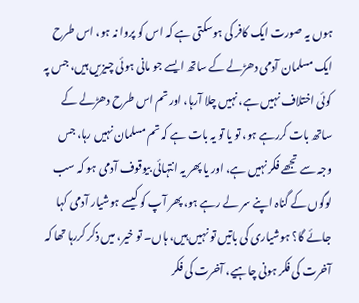ہوں یہ صورت ایک کافر کی ہوسکتی ہے کہ اس کو پروا نہ ہو، اس طرح ایک مسلمان آدمی دھڑلے کے ساتھ ایسے جو مانی ہوئی چیزیں ہیں، جس پہ کوئی اختلاف نہیں ہے، نہیں چلا آرہا، اور تم اس طرح دھڑلے کے ساتھ بات کررہے ہو، تو یا تو یہ بات ہے کہ تم مسلمان نہیں رہا، جس وجہ سے تجھے فکر نہیں ہے، اور یا پھر یہ انتہائی بیوقوف آدمی ہو کہ سب لوگوں کے گناہ اپنے سر لے رہے ہو، پھر آپ کو کیسے ہوشیار آدمی کہا جائے گا؟ ہوشیاری کی باتیں تو نہیں ہیں، ہاں۔ تو خیر، میں ذکر کررہا تھا کہ آخرت کی فکر ہونی چاہیے، آخرت کی فکر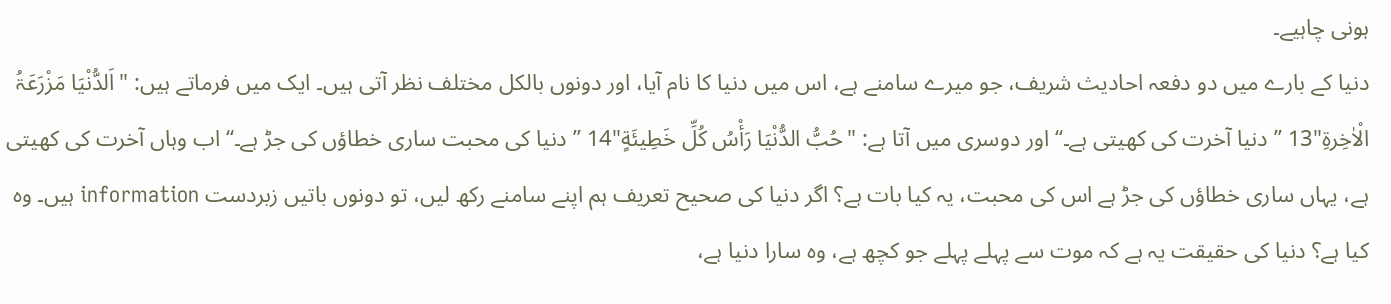ہونی چاہیے۔
دنیا کے بارے میں دو دفعہ احادیث شریف، جو میرے سامنے ہے، اس میں دنیا کا نام آیا، اور دونوں بالکل مختلف نظر آتی ہیں۔ ایک میں فرماتے ہیں: "اَلدُّنْیَا مَزْرَعَۃُ الْاٰخِرۃِ"13 ’’دنیا آخرت کی کھیتی ہے۔‘‘ اور دوسری میں آتا ہے: "حُبُّ الدُّنْيَا رَأْسُ كُلِّ خَطِيئَةٍ"14 ’’دنیا کی محبت ساری خطاؤں کی جڑ ہے۔‘‘ اب وہاں آخرت کی کھیتی ہے، یہاں ساری خطاؤں کی جڑ ہے اس کی محبت، یہ کیا بات ہے؟ اگر دنیا کی صحیح تعریف ہم اپنے سامنے رکھ لیں، تو دونوں باتیں زبردست information ہیں۔ وہ کیا ہے؟ دنیا کی حقیقت یہ ہے کہ موت سے پہلے پہلے جو کچھ ہے، وہ سارا دنیا ہے،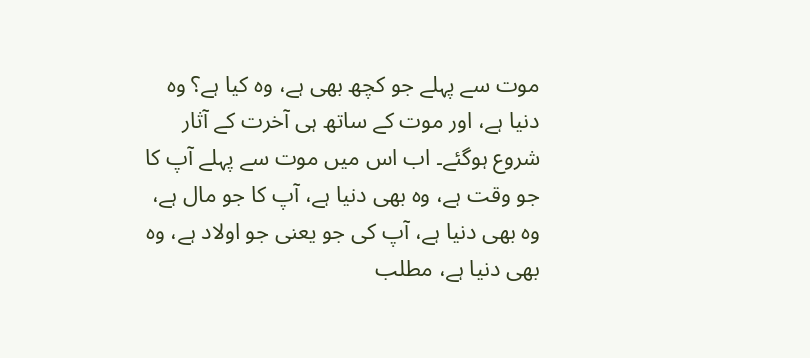موت سے پہلے جو کچھ بھی ہے، وہ کیا ہے؟ وہ دنیا ہے، اور موت کے ساتھ ہی آخرت کے آثار شروع ہوگئے۔ اب اس میں موت سے پہلے آپ کا جو وقت ہے، وہ بھی دنیا ہے، آپ کا جو مال ہے، وہ بھی دنیا ہے، آپ کی جو یعنی جو اولاد ہے، وہ بھی دنیا ہے، مطلب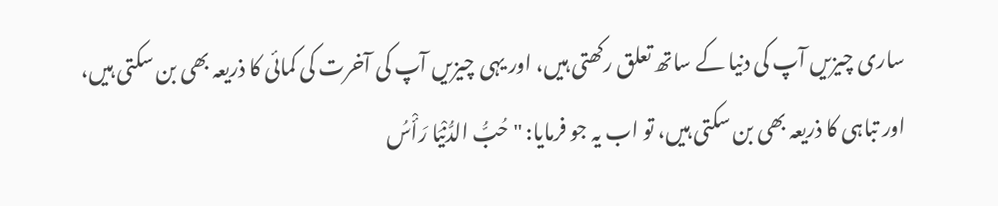ساری چیزیں آپ کی دنیا کے ساتھ تعلق رکھتی ہیں، اور یہی چیزیں آپ کی آخرت کی کمائی کا ذریعہ بھی بن سکتی ہیں، اور تباہی کا ذریعہ بھی بن سکتی ہیں، تو اب یہ جو فرمایا: "حُبُّ الدُّنْيَا رَأْسُ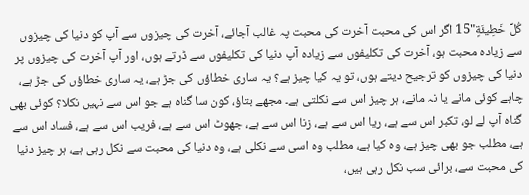كُلِّ خَطِيئَةٍ"15 اگر اس کی محبت آخرت کی محبت پہ غالب آجائے، آخرت کی چیزوں سے آپ کو دنیا کی چیزوں سے زیادہ محبت ہو، آخرت کی تکلیفوں سے زیادہ آپ دنیا کی تکلیفوں سے ڈرتے ہوں، اور آپ آخرت کی چیزوں پر دنیا کی چیزوں کو ترجیح دیتے ہوں، تو یہ کیا چیز ہے؟ یہ ساری خطاؤں کی جڑ ہے، یہ ساری خطاؤں کی جڑ ہے، چاہے کوئی مانے یا نہ مانے، ہر چیز اس سے نکلتی ہے۔ مجھے بتاؤ، کون سا گناہ ہے جو اس سے نہیں نکلا؟ کوئی بھی گناہ آپ لے لو، تکبر اس سے ہے، ریا اس سے ہے، زنا اس سے ہے، جھوٹ اس سے ہے، فریب اس سے ہے، فساد اس سے ہے، مطلب جو بھی چیز ہے، وہ کیا ہے، مطلب وہ اسی سے نکلی ہے، وہ دنیا کی محبت سے نکل رہی ہے، ہر چیز دنیا کی محبت سے، برائی سب نکل رہی ہیں،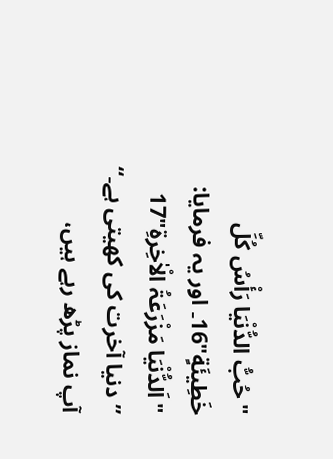"حُبُّ الدُّنْيَا رَأْسُ كُلِّ خَطِيئَةٍ"16۔ اور یہ فرمایا: "اَلدُّنْیَا مَزْرَعَۃُ الْاٰخِرۃِ"17 ’’دنیا آخرت کی کھیتی ہے۔‘‘ آپ نماز پڑھ رہے ہیں،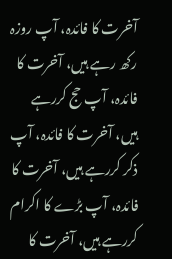آخرت کا فائدہ، آپ روزہ رکھ رہے ہیں، آخرت کا فائدہ، آپ حج کررہے ہیں، آخرت کا فائدہ، آپ ذکر کررہے ہیں، آخرت کا فائدہ، آپ بڑے کا اکرام کررہے ہیں، آخرت کا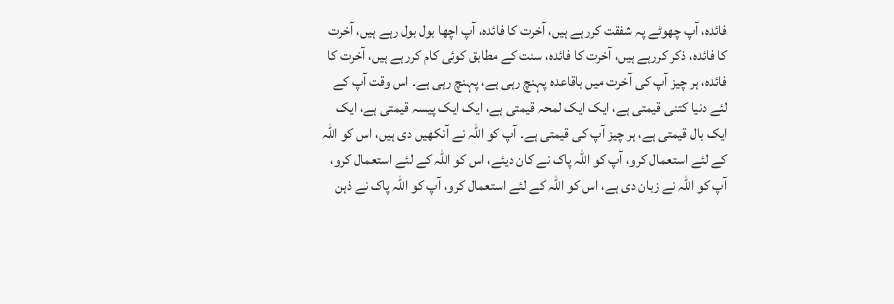فائدہ، آپ چھوٹے پہ شفقت کررہے ہیں، آخرت کا فائدہ، آپ اچھا بول بول رہے ہیں، آخرت کا فائدہ، ذکر کررہے ہیں، آخرت کا فائدہ، سنت کے مطابق کوئی کام کررہے ہیں، آخرت کا فائدہ، ہر چیز آپ کی آخرت میں باقاعدہ پہنچ رہی ہے، پہنچ رہی ہے۔ اس وقت آپ کے لئے دنیا کتنی قیمتی ہے، ایک ایک لمحہ قیمتی ہے، ایک ایک پیسہ قیمتی ہے، ایک ایک بال قیمتی ہے، ہر چیز آپ کی قیمتی ہے۔ آپ کو اللہ نے آنکھیں دی ہیں، اس کو اللہ کے لئے استعمال کرو، آپ کو اللہ پاک نے کان دیئے، اس کو اللہ کے لئے استعمال کرو، آپ کو اللہ نے زبان دی ہے، اس کو اللہ کے لئے استعمال کرو، آپ کو اللہ پاک نے ذہن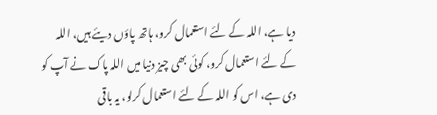دیا ہے، اللہ کے لئے استعمال کرو، ہاتھ پاؤں دیئے ہیں، اللہ کے لئے استعمال کرو، کوئی بھی چیز دنیا میں اللہ پاک نے آپ کو دی ہے، اس کو اللہ کے لئے استعمال کرلو، یہ باقی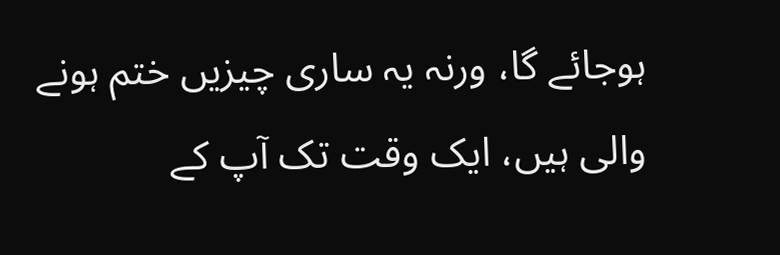ہوجائے گا، ورنہ یہ ساری چیزیں ختم ہونے والی ہیں، ایک وقت تک آپ کے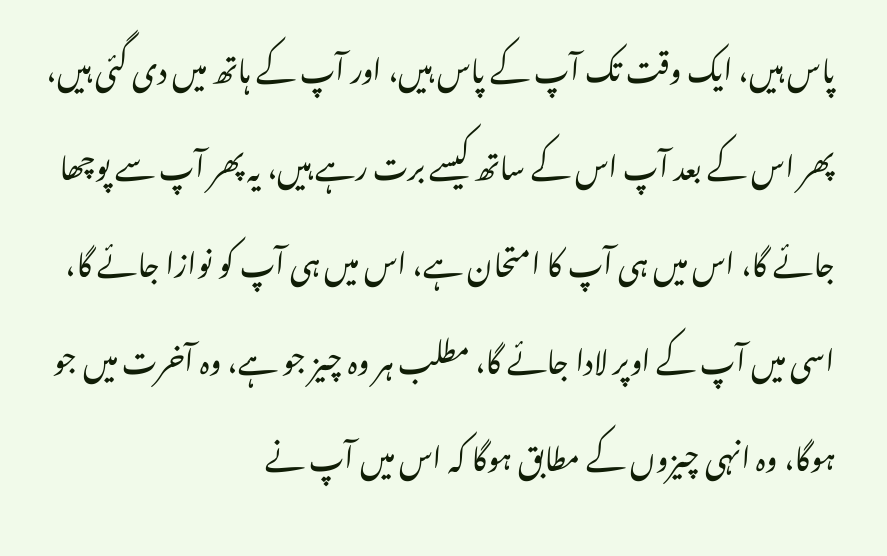پاس ہیں، ایک وقت تک آپ کے پاس ہیں، اور آپ کے ہاتھ میں دی گئی ہیں، پھر اس کے بعد آپ اس کے ساتھ کیسے برت رہے ہیں، یہ پھر آپ سے پوچھا جائے گا، اس میں ہی آپ کا امتحان ہے، اس میں ہی آپ کو نوازا جائے گا، اسی میں آپ کے اوپر لادا جائے گا، مطلب ہر وہ چیز جو ہے، وہ آخرت میں جو ہوگا، وہ انہی چیزوں کے مطابق ہوگا کہ اس میں آپ نے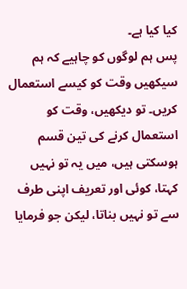کیا کیا ہے۔
پس ہم لوگوں کو چاہیے کہ ہم سیکھیں وقت کو کیسے استعمال کریں۔ تو دیکھیں، وقت کو استعمال کرنے کی تین قسم ہوسکتی ہیں، میں یہ تو نہیں کہتا، کوئی اور تعریف اپنی طرف سے تو نہیں بناتا، لیکن جو فرمایا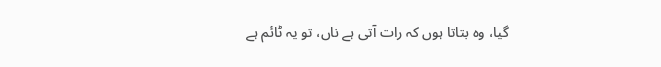گیا، وہ بتاتا ہوں کہ رات آتی ہے ناں، تو یہ ٹائم ہے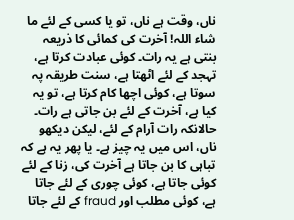ناں، وقت ہے ناں، تو یا کسی کے لئے ما شاء اللہ! آخرت کی کمائی کا ذریعہ بنتی ہے یہ رات۔ کوئی عبادت کرتا ہے، تہجد کے لئے اٹھتا ہے، سنت طریقہ پہ سوتا ہے، کوئی اچھا کام کرتا ہے، تو یہ کیا ہے، آخرت کے لئے بن جاتی ہے رات۔ حالانکہ رات آرام کے لئے، لیکن دیکھو ناں، اس میں یہ چیز ہے۔ یا پھر یہ ہے کہ تباہی کا بن جاتا ہے آخرت کی، زنا کے لئے کوئی جاتا ہے، کوئی چوری کے لئے جاتا ہے، کوئی مطلب اور fraud کے لئے جاتا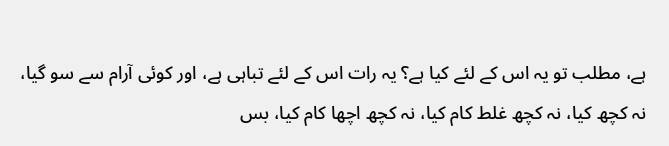ہے، مطلب تو یہ اس کے لئے کیا ہے؟ یہ رات اس کے لئے تباہی ہے، اور کوئی آرام سے سو گیا، نہ کچھ کیا، نہ کچھ غلط کام کیا، نہ کچھ اچھا کام کیا، بس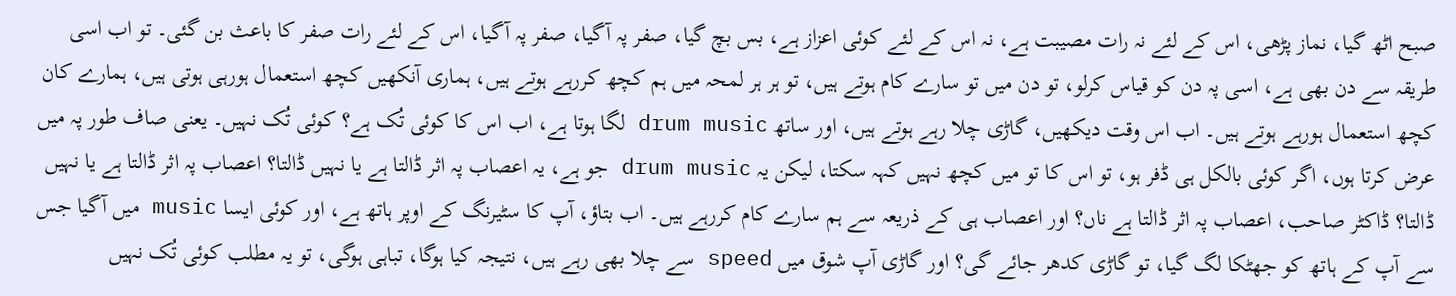صبح اٹھ گیا، نماز پڑھی، اس کے لئے نہ رات مصیبت ہے، نہ اس کے لئے کوئی اعزاز ہے، بس بچ گیا، صفر پہ آگیا، صفر پہ آگیا، اس کے لئے رات صفر کا باعث بن گئی۔ تو اب اسی طریقہ سے دن بھی ہے، اسی پہ دن کو قیاس کرلو، تو دن میں تو سارے کام ہوتے ہیں، تو ہر ہر لمحہ میں ہم کچھ کررہے ہوتے ہیں، ہماری آنکھیں کچھ استعمال ہورہی ہوتی ہیں، ہمارے کان کچھ استعمال ہورہے ہوتے ہیں۔ اب اس وقت دیکھیں، گاڑی چلا رہے ہوتے ہیں، اور ساتھ drum music لگا ہوتا ہے، اب اس کا کوئی تُک ہے؟ کوئی تُک نہیں۔ یعنی صاف طور پہ میں عرض کرتا ہوں، اگر کوئی بالکل ہی ڈفر ہو، تو اس کا تو میں کچھ نہیں کہہ سکتا، لیکن یہ drum music جو ہے، یہ اعصاب پہ اثر ڈالتا ہے یا نہیں ڈالتا؟ اعصاب پہ اثر ڈالتا ہے یا نہیں ڈالتا؟ ڈاکٹر صاحب، اعصاب پہ اثر ڈالتا ہے ناں؟ اور اعصاب ہی کے ذریعہ سے ہم سارے کام کررہے ہیں۔ اب بتاؤ، آپ کا سٹیرنگ کے اوپر ہاتھ ہے، اور کوئی ایسا music میں آگیا جس سے آپ کے ہاتھ کو جھٹکا لگ گیا، تو گاڑی کدھر جائے گی؟ اور گاڑی آپ شوق میں speed سے چلا بھی رہے ہیں، نتیجہ کیا ہوگا، تباہی ہوگی، تو یہ مطلب کوئی تُک نہیں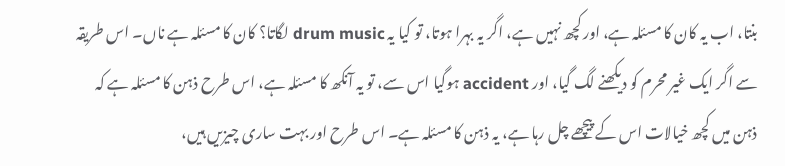بنتا، اب یہ کان کا مسئلہ ہے، اور کچھ نہیں ہے، اگر یہ بہرا ہوتا، تو کیا یہ drum music لگاتا؟ کان کا مسئلہ ہے ناں۔ اس طریقہ سے اگر ایک غیر محرم کو دیکھنے لگ گیا، اور accident ہوگیا اس سے، تو یہ آنکھ کا مسئلہ ہے، اس طرح ذہن کا مسئلہ ہے کہ ذہن میں کچھ خیالات اس کے پیچھے چل رہا ہے، یہ ذہن کا مسئلہ ہے۔ اس طرح اور بہت ساری چیزیں ہیں،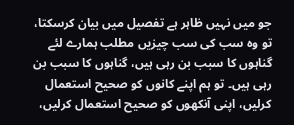جو میں نہیں ظاہر ہے تفصیل میں بیان کرسکتا، تو وہ سب کی سب چیزیں مطلب ہمارے لئے گناہوں کا سبب بن رہی ہیں، گناہوں کا سبب بن رہی ہیں۔ تو ہم اپنے کانوں کو صحیح استعمال کرلیں، اپنی آنکھوں کو صحیح استعمال کرلیں،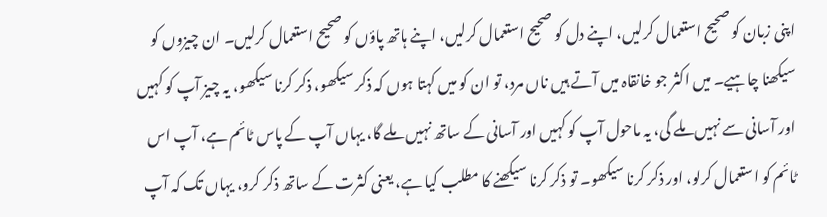اپنی زبان کو صحیح استعمال کرلیں، اپنے دل کو صحیح استعمال کرلیں، اپنے ہاتھ پاؤں کو صحیح استعمال کرلیں۔ ان چیزوں کو سیکھنا چاہیے۔ میں اکثر جو خانقاہ میں آتے ہیں ناں مرد، تو ان کو میں کہتا ہوں کہ ذکر سیکھو، ذکر کرنا سیکھو، یہ چیز آپ کو کہیں اور آسانی سے نہیں ملے گی، یہ ماحول آپ کو کہیں اور آسانی کے ساتھ نہیں ملے گا، یہاں آپ کے پاس ٹائم ہے، آپ اس ٹائم کو استعمال کرلو، اور ذکر کرنا سیکھو۔ تو ذکر کرنا سیکھنے کا مطلب کیا ہے، یعنی کثرت کے ساتھ ذکر کرو، یہاں تک کہ آپ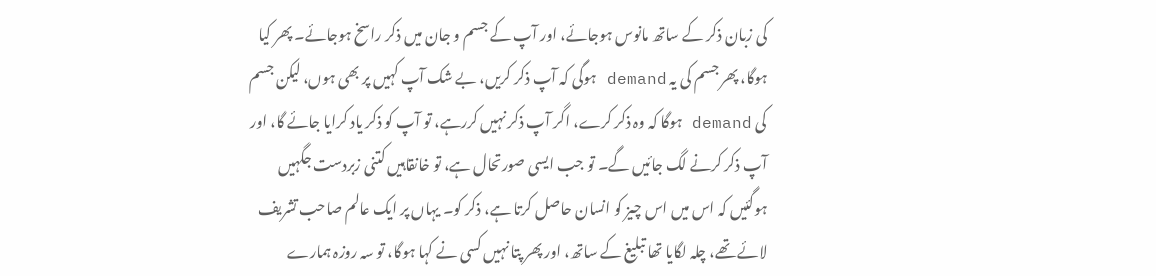کی زبان ذکر کے ساتھ مانوس ہوجائے، اور آپ کے جسم و جان میں ذکر راسخ ہوجائے۔ پھر کیا ہوگا، پھر جسم کی یہ demand ہوگی کہ آپ ذکر کریں، بے شک آپ کہیں پر بھی ہوں، لیکن جسم کی demand ہوگا کہ وہ ذکر کرے، اگر آپ ذکر نہیں کررہے، تو آپ کو ذکر یاد کرایا جائے گا، اور آپ ذکر کرنے لگ جائیں گے۔ تو جب ایسی صورتحال ہے، تو خانقاہیں کتنی زبردست جگہیں ہوگئیں کہ اس میں اس چیز کو انسان حاصل کرتا ہے، ذکر کو۔ یہاں پر ایک عالم صاحب تشریف لائے تھے، چلہ لگایا تھا تبلیغ کے ساتھ، اور پھر پتا نہیں کسی نے کہا ہوگا، تو سہ روزہ ہمارے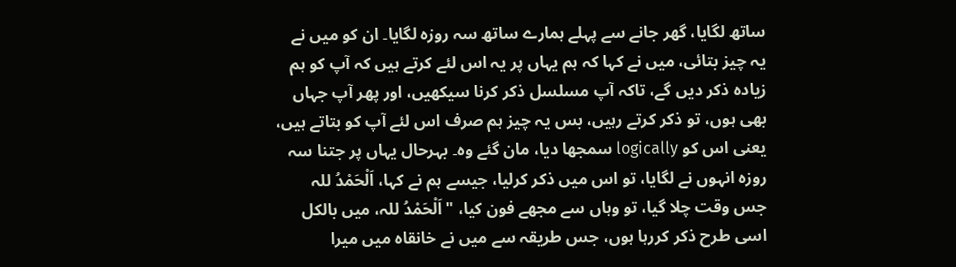ساتھ لگایا، گھر جانے سے پہلے ہمارے ساتھ سہ روزہ لگایا۔ ان کو میں نے یہ چیز بتائی، میں نے کہا کہ ہم یہاں پر یہ اس لئے کرتے ہیں کہ آپ کو ہم زیادہ ذکر دیں گے، تاکہ آپ مسلسل ذکر کرنا سیکھیں، اور پھر آپ جہاں بھی ہوں، تو ذکر کرتے رہیں، بس یہ چیز ہم صرف اس لئے آپ کو بتاتے ہیں، یعنی اس کو logically سمجھا دیا، مان گئے وہ۔ بہرحال یہاں پر جتنا سہ روزہ انہوں نے لگایا، تو اس میں ذکر کرلیا، جیسے ہم نے کہا، اَلْحَمْدُ للہ جس وقت چلا گیا، تو وہاں سے مجھے فون کیا، "اَلْحَمْدُ للہ، میں بالکل اسی طرح ذکر کررہا ہوں، جس طریقہ سے میں نے خانقاہ میں میرا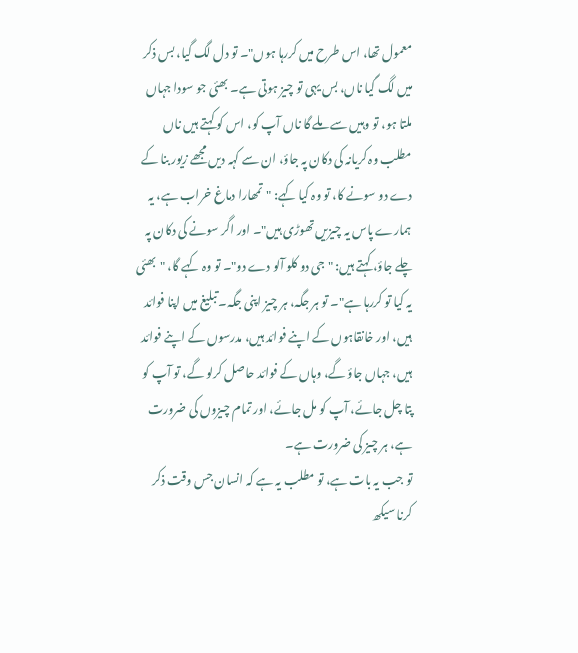معمول تھا، اس طرح میں کررہا ہوں"۔ تو دل لگ گیا، بس ذکر میں لگ گیا ناں، بس یہی تو چیز ہوتی ہے۔ بھئی جو سودا جہاں ملتا ہو، تو وہیں سے ملے گا ناں آپ کو، اس کو کہتے ہیں ناں مطلب وہ کریانہ کی دکان پہ جاؤ، ان سے کہہ دیں مجھے زیور بنا کے دے دو سونے کا، تو وہ کیا کہے: "تمھارا دماغ خراب ہے، یہ ہمارے پاس یہ چیزیں تھوڑی ہیں"۔ اور اگر سونے کی دکان پہ چلے جاؤ، کہتے ہیں: "جی دو کلو آلو دے دو"۔ تو وہ کہے گا، "بھئی یہ کیا تو کررہا ہے"۔ تو ہر جگہ، ہر چیز اپنی جگہ۔ تبلیغ میں اپنا فوائد ہیں، اور خانقاہوں کے اپنے فوائد ہیں، مدرسوں کے اپنے فوائد ہیں، جہاں جاؤ گے، وہاں کے فوائد حاصل کرلو گے، تو آپ کو پتا چل جائے، آپ کو مل جائے، اور تمام چیزوں کی ضرورت ہے، ہر چیز کی ضرورت ہے۔
تو جب یہ بات ہے، تو مطلب یہ ہے کہ انسان جس وقت ذکر کرنا سیکھ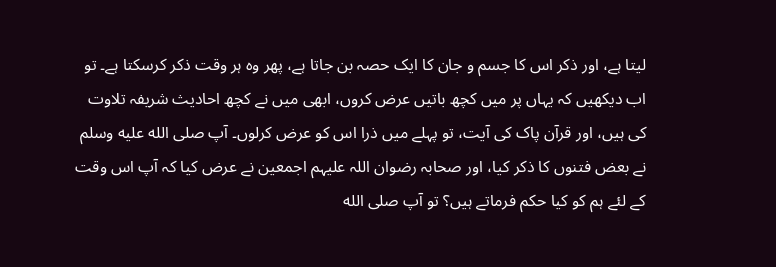لیتا ہے، اور ذکر اس کا جسم و جان کا ایک حصہ بن جاتا ہے، پھر وہ ہر وقت ذکر کرسکتا ہے۔ تو اب دیکھیں کہ یہاں پر میں کچھ باتیں عرض کروں، ابھی میں نے کچھ احادیث شریفہ تلاوت کی ہیں، اور قرآن پاک کی آیت، تو پہلے میں ذرا اس کو عرض کرلوں۔ آپ صلى الله عليه وسلم نے بعض فتنوں کا ذکر کیا، اور صحابہ رضوان اللہ علیہم اجمعین نے عرض کیا کہ آپ اس وقت کے لئے ہم کو کیا حکم فرماتے ہیں؟ تو آپ صلى الله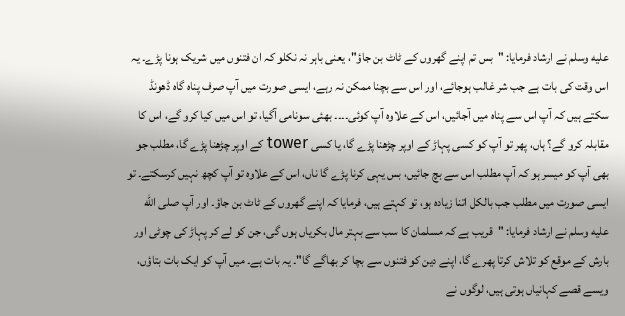عليه وسلم نے ارشاد فرمایا: "بس تم اپنے گھروں کے ٹاٹ بن جاؤ"، یعنی باہر نہ نکلو کہ ان فتنوں میں شریک ہونا پڑے۔ یہ اس وقت کی بات ہے جب شر غالب ہوجائے، اور اس سے بچنا ممکن نہ رہے، ایسی صورت میں آپ صرف پناہ گاہ ڈھونڈ سکتے ہیں کہ آپ اس سے پناہ میں آجائیں، اس کے علاوہ آپ کوئی۔۔۔۔ بھئی سونامی آگیا، تو اس میں کیا کرو گے، اس کا مقابلہ کرو گے؟ ہاں، پھر تو آپ کو کسی پہاڑ کے اوپر چڑھنا پڑے گا، یا کسی tower کے اوپر چڑھنا پڑے گا، مطلب جو بھی آپ کو میسر ہو کہ آپ مطلب اس سے بچ جائیں، بس یہی کرنا پڑے گا ناں، اس کے علاوہ تو آپ کچھ نہیں کرسکتے۔ تو ایسی صورت میں مطلب جب بالکل اتنا زیادہ ہو، تو کہتے ہیں، فرمایا کہ اپنے گھروں کے ٹاٹ بن جاؤ۔ اور آپ صلى الله عليه وسلم نے ارشاد فرمایا: "قریب ہے کہ مسلمان کا سب سے بہتر مال بکریاں ہوں گی، جن کو لے کر پہاڑ کی چوٹی اور بارش کے موقع کو تلاش کرتا پھرے گا، اپنے دین کو فتنوں سے بچا کر بھاگے گا"۔ یہ بات ہے۔ میں آپ کو ایک بات بتاؤں، ویسے قصے کہانیاں ہوتی ہیں، لوگوں نے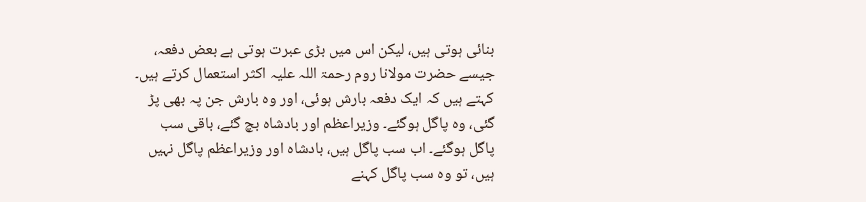بنائی ہوتی ہیں، لیکن اس میں بڑی عبرت ہوتی ہے بعض دفعہ، جیسے حضرت مولانا روم رحمۃ اللہ علیہ اکثر استعمال کرتے ہیں۔ کہتے ہیں کہ ایک دفعہ بارش ہوئی، اور وہ بارش جن پہ بھی پڑ گئی، وہ پاگل ہوگئے۔ وزیراعظم اور بادشاہ بچ گئے، باقی سب پاگل ہوگئے۔ اب سب پاگل ہیں، بادشاہ اور وزیراعظم پاگل نہیں ہیں، تو وہ سب پاگل کہنے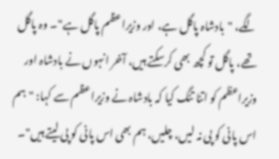لگے، "بادشاہ پاگل ہے، اور وزیراعظم پاگل ہے"۔ وہ پاگل تھے، پاگل تو کچھ بھی کرسکتے ہیں، آخر انہوں نے بادشاہ اور وزیراعظم کو اتنا تنگ کیا کہ بادشاہ نے وزیراعظم سے کہا: "ہم اس پانی کو پی نہ لیں، چلیں، ہم بھی اس پانی کو پی لیتے ہیں"۔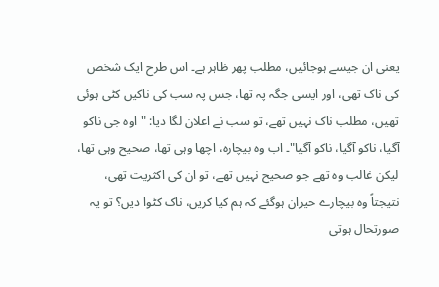یعنی ان جیسے ہوجائیں، مطلب پھر ظاہر ہے۔ اس طرح ایک شخص کی ناک تھی، اور ایسی جگہ پہ تھا، جس پہ سب کی ناکیں کٹی ہوئی تھیں، مطلب ناک نہیں تھے، تو سب نے اعلان لگا دیا: "اوہ جی ناکو آگیا، ناکو آگیا، ناکو آگیا"۔ اب وہ بیچارہ، اچھا وہی تھا، صحیح وہی تھا، لیکن غالب وہ تھے جو صحیح نہیں تھے، تو ان کی اکثریت تھی، نتیجتاً وہ بیچارے حیران ہوگئے کہ ہم کیا کریں، ناک کٹوا دیں؟ تو یہ صورتحال ہوتی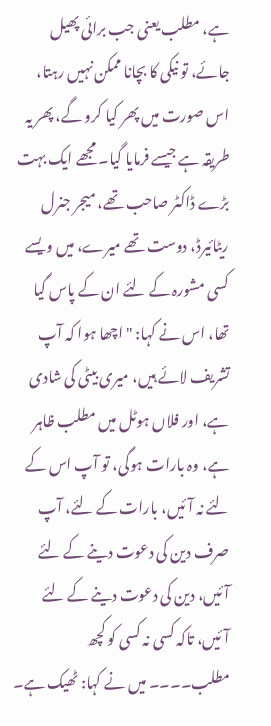ہے، مطلب یعنی جب برائی پھیل جائے، تو نیکی کا بچانا ممکن نہیں رہتا، اس صورت میں پھر کیا کرو گے، پھر یہ طریقہ ہے جیسے فرمایا گیا۔ مجھے ایک بہت بڑے ڈاکٹر صاحب تھے، میجر جنرل ریٹائیرڈ، دوست تھے میرے، میں ویسے کسی مشورہ کے لئے ان کے پاس گیا تھا، اس نے کہا: "اچھا ہوا کہ آپ تشریف لائے ہیں، میری بیٹی کی شادی ہے، اور فلاں ہوٹل میں مطلب ظاہر ہے، وہ بارات ہوگی، تو آپ اس کے لئے نہ آئیں، بارات کے لئے، آپ صرف دین کی دعوت دینے کے لئے آئیں، دین کی دعوت دینے کے لئے آئیں، تاکہ کسی نہ کسی کو کچھ مطلب۔۔۔۔ میں نے کہا: ٹھیک ہے۔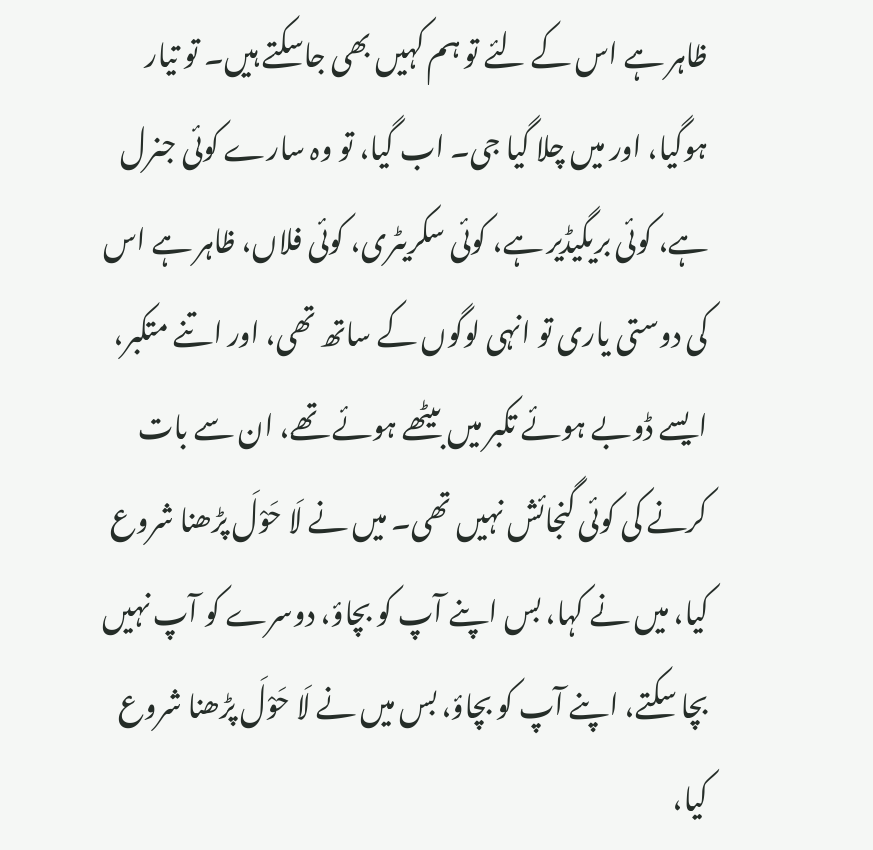ظاہر ہے اس کے لئے تو ہم کہیں بھی جاسکتے ہیں۔ تو تیار ہوگیا، اور میں چلا گیا جی۔ اب گیا، تو وہ سارے کوئی جنرل ہے، کوئی بریگیڈیر ہے، کوئی سکریٹری، کوئی فلاں، ظاہر ہے اس کی دوستی یاری تو انہی لوگوں کے ساتھ تھی، اور اتنے متکبر، ایسے ڈوبے ہوئے تکبر میں بیٹھے ہوئے تھے، ان سے بات کرنے کی کوئی گنجائش نہیں تھی۔ میں نے لَا حَوْلَ پڑھنا شروع کیا، میں نے کہا، بس اپنے آپ کو بچاؤ، دوسرے کو آپ نہیں بچا سکتے، اپنے آپ کو بچاؤ، بس میں نے لَا حَوْلَ پڑھنا شروع کیا،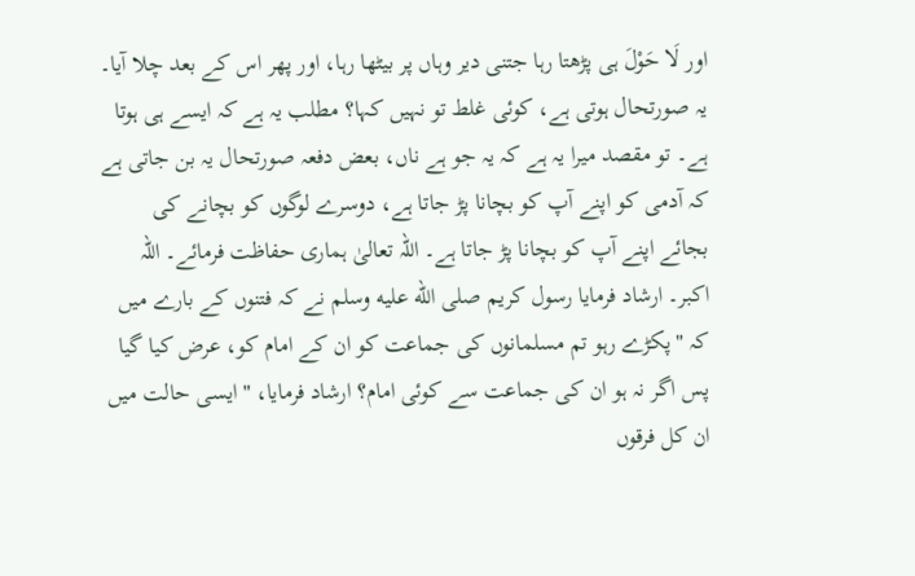اور لَا حَوْلَ ہی پڑھتا رہا جتنی دیر وہاں پر بیٹھا رہا، اور پھر اس کے بعد چلا آیا۔ یہ صورتحال ہوتی ہے، کوئی غلط تو نہیں کہا؟ مطلب یہ ہے کہ ایسے ہی ہوتا ہے۔ تو مقصد میرا یہ ہے کہ یہ جو ہے ناں، بعض دفعہ صورتحال یہ بن جاتی ہے کہ آدمی کو اپنے آپ کو بچانا پڑ جاتا ہے، دوسرے لوگوں کو بچانے کی بجائے اپنے آپ کو بچانا پڑ جاتا ہے۔ اللہ تعالیٰ ہماری حفاظت فرمائے۔ اللہ اکبر۔ ارشاد فرمایا رسول کریم صلى الله عليه وسلم نے کہ فتنوں کے بارے میں کہ "پکڑے رہو تم مسلمانوں کی جماعت کو ان کے امام کو، عرض کیا گیا پس اگر نہ ہو ان کی جماعت سے کوئی امام؟ ارشاد فرمایا، "ایسی حالت میں ان کل فرقوں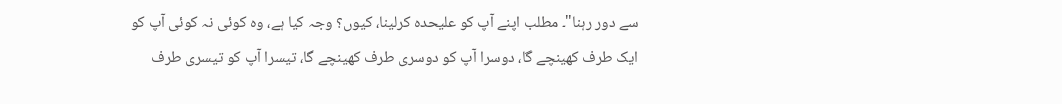سے دور رہنا"۔ مطلب اپنے آپ کو علیحدہ کرلینا، کیوں؟ وجہ کیا ہے، وہ کوئی نہ کوئی آپ کو ایک طرف کھینچے گا، دوسرا آپ کو دوسری طرف کھینچے گا، تیسرا آپ کو تیسری طرف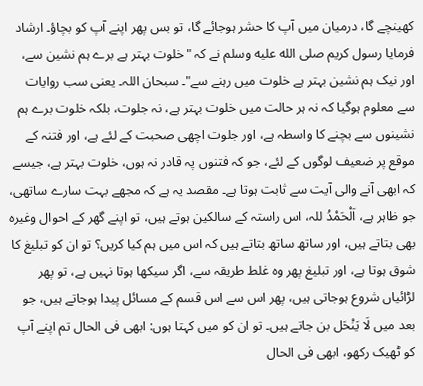کھینچے گا، درمیان میں آپ کا حشر ہوجائے گا، تو بس پھر اپنے آپ کو بچاؤ۔ ارشاد فرمایا رسول کریم صلى الله عليه وسلم نے کہ "خلوت بہتر ہے برے ہم نشین سے، اور نیک ہم نشین بہتر ہے خلوت میں رہنے سے"۔ سبحان اللہ۔ یعنی سب روایات سے معلوم ہوگیا کہ نہ ہر حالت میں خلوت بہتر ہے، نہ جلوت، بلکہ خلوت برے ہم نشینوں سے بچنے کا واسطہ ہے، اور جلوت اچھی صحبت کے لئے ہے، اور فتنہ کے موقع پر ضعیف لوگوں کے لئے، جو کہ فتنوں پہ قادر نہ ہوں، خلوت بہتر ہے، جیسے کہ ابھی آنے والی آیت سے ثابت ہوتا ہے۔ مقصد یہ ہے کہ مجھے بہت سارے ساتھی، جو ظاہر ہے، اَلْحَمْدُ للہ، اس راستہ کے سالکین ہوتے ہیں، تو اپنے گھر کے احوال وغیرہ بھی بتاتے ہیں، اور ساتھ ساتھ بتاتے ہیں کہ اس میں ہم کیا کریں؟ تو ان کو تبلیغ کا شوق ہوتا ہے، اور تبلیغ پھر وہ غلط طریقہ سے، اگر سیکھا ہوتا نہیں ہے، تو پھر لڑائیاں شروع ہوجاتی ہیں، پھر اس سے اس قسم کے مسائل پیدا ہوجاتے ہیں، جو بعد میں لَا یَنْحَل بن جاتے ہیں۔ تو ان کو میں کہتا ہوں: ابھی فی الحال تم اپنے آپ کو ٹھیک رکھو، ابھی فی الحال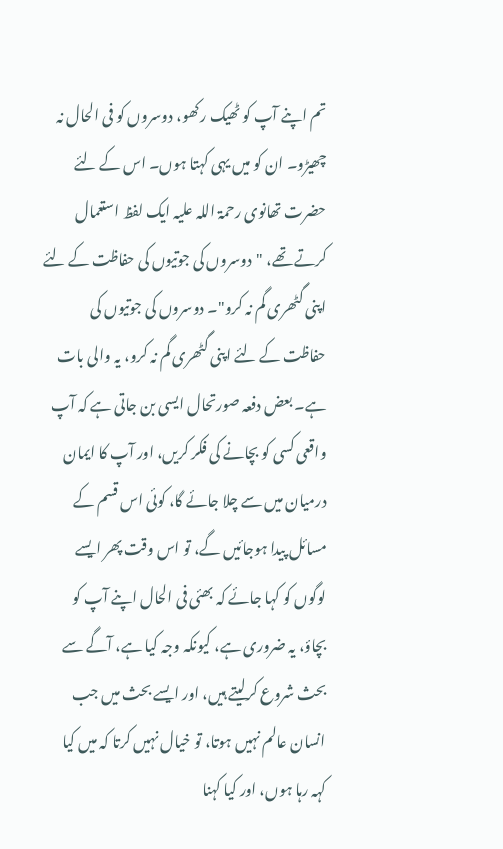تم اپنے آپ کو ٹھیک رکھو، دوسروں کو فی الحال نہ چھیڑو۔ ان کو میں یہی کہتا ہوں۔ اس کے لئے حضرت تھانوی رحمۃ اللہ علیہ ایک لفظ استعمال کرتے تھے، "دوسروں کی جوتیوں کی حفاظت کے لئے اپنی گٹھری گم نہ کرو"۔ دوسروں کی جوتیوں کی حفاظت کے لئے اپنی گٹھری گم نہ کرو، یہ والی بات ہے۔ بعض دفعہ صورتحال ایسی بن جاتی ہے کہ آپ واقعی کسی کو بچانے کی فکر کریں، اور آپ کا ایمان درمیان میں سے چلا جائے گا، کوئی اس قسم کے مسائل پیدا ہوجائیں گے، تو اس وقت پھر ایسے لوگوں کو کہا جائے کہ بھئی فی الحال اپنے آپ کو بچاؤ، یہ ضروری ہے، کیونکہ وجہ کیا ہے، آگے سے بحث شروع کرلیتے ہیں، اور ایسے بحث میں جب انسان عالم نہیں ہوتا، تو خیال نہیں کرتا کہ میں کیا کہہ رہا ہوں، اور کیا کہنا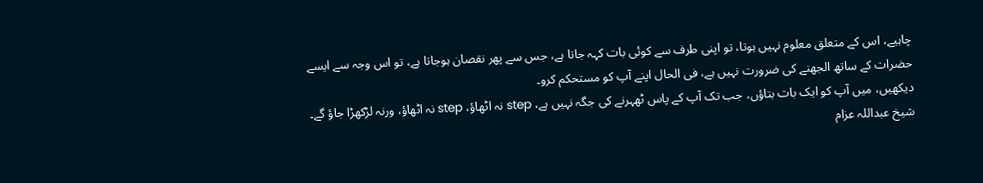چاہیے، اس کے متعلق معلوم نہیں ہوتا، تو اپنی طرف سے کوئی بات کہہ جاتا ہے، جس سے پھر نقصان ہوجاتا ہے، تو اس وجہ سے ایسے حضرات کے ساتھ الجھنے کی ضرورت نہیں ہے، فی الحال اپنے آپ کو مستحکم کرو۔
دیکھیں، میں آپ کو ایک بات بتاؤں، جب تک آپ کے پاس ٹھہرنے کی جگہ نہیں ہے، step نہ اٹھاؤ، step نہ اٹھاؤ، ورنہ لڑکھڑا جاؤ گے۔ شیخ عبداللہ عزام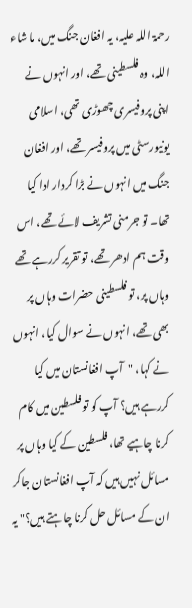رحمۃ اللہ علیہ، یہ افغان جنگ میں، ما شاء اللہ، وہ فلسطینی تھے، اور انہوں نے اپنی پروفیسری چھوڑی تھی، اسلامی یونیورسٹی میں پروفیسر تھے، اور افغان جنگ میں انہوں نے بڑا کردار ادا کیا تھا۔ تو جرمنی تشریف لائے تھے، اس وقت ہم ادھر تھے، تو تقریر کررہے تھے وہاں پر، تو فلسطینی حضرات وہاں پر بھی تھے، انہوں نے سوال کیا، انہوں نے کہا، "آپ افغانستان میں کیا کررہے ہیں؟ آپ کو تو فلسطین میں کام کرنا چاہیے تھا، فلسطین کے کیا وہاں پر مسائل نہیں ہیں کہ آپ افغانستان جاکر ان کے مسائل حل کرنا چاہتے ہیں؟" یہ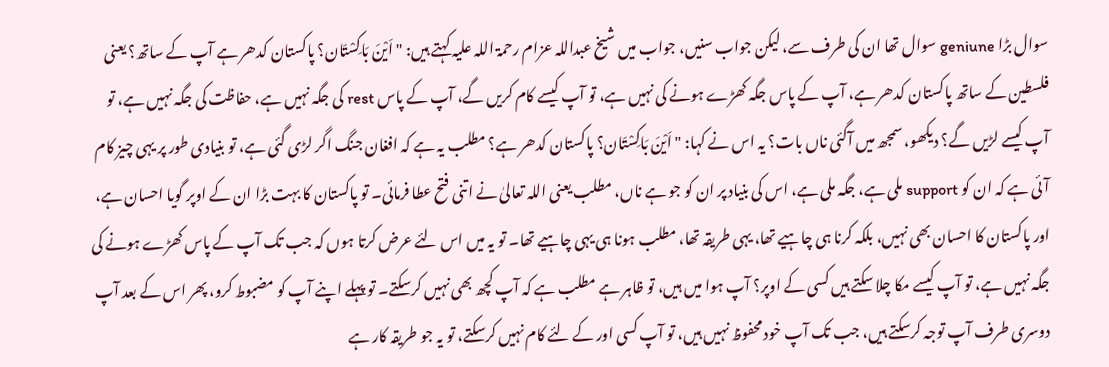سوال بڑا geniune سوال تھا ان کی طرف سے، لیکن جواب سنیں، جواب میں شیخ عبداللہ عزام رحمۃ اللہ علیہ کہتے ہیں: "اَیْنَ بَاکِسْتَان؟ پاکستان کدھر ہے آپ کے ساتھ؟ یعنی فلسطین کے ساتھ پاکستان کدھر ہے، آپ کے پاس جگہ کھڑے ہونے کی نہیں ہے، تو آپ کیسے کام کریں گے، آپ کے پاس rest کی جگہ نہیں ہے، حفاظت کی جگہ نہیں ہے، تو آپ کیسے لڑیں گے؟ دیکھو، سمجھ میں آگئی ناں بات؟ یہ اس نے کہا: "اَیْنَ بَاکِسْتَان؟ پاکستان کدھر ہے؟ مطلب یہ ہے کہ افغان جنگ اگر لڑی گئی ہے، تو بنیادی طور پر یہی چیز کام آئی ہے کہ ان کو support ملی ہے، جگہ ملی ہے، اس کی بنیاد پر ان کو جو ہے ناں، مطلب یعنی اللہ تعالیٰ نے اتنی فتح عطا فرمائی۔ تو پاکستان کا بہت بڑا ان کے اوپر گویا احسان ہے، اور پاکستان کا احسان بھی نہیں، بلکہ کرنا ہی چاہیے تھا، یہی طریقہ تھا، مطلب ہونا ہی یہی چاہیے تھا۔ تو یہ میں اس لئے عرض کرتا ہوں کہ جب تک آپ کے پاس کھڑے ہونے کی جگہ نہیں ہے، تو آپ کیسے مکا چلا سکتے ہیں کسی کے اوپر؟ آپ ہوا میں ہیں، تو ظاہر ہے مطلب ہے کہ آپ کچھ بھی نہیں کرسکتے۔ تو پہلے اپنے آپ کو مضبوط کرو، پھر اس کے بعد آپ دوسری طرف آپ توجہ کرسکتے ہیں، جب تک آپ خود محفوظ نہیں ہیں، تو آپ کسی اور کے لئے کام نہیں کرسکتے، تو یہ جو طریقہ کار ہے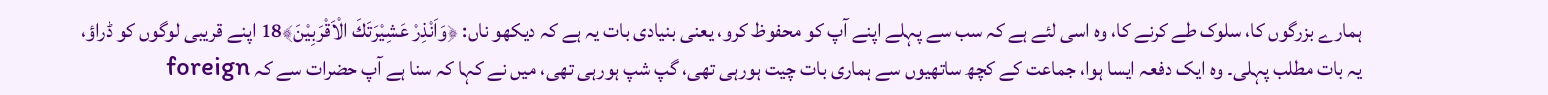ہمارے بزرگوں کا، سلوک طے کرنے کا، وہ اسی لئے ہے کہ سب سے پہلے اپنے آپ کو محفوظ کرو، یعنی بنیادی بات یہ ہے کہ دیکھو ناں: ﴿وَاَنْذِرْ عَشِیْرَتَكَ الْاَقْرَبِیْنَ﴾18 اپنے قریبی لوگوں کو ڈراؤ، یہ بات مطلب پہلی۔ وہ ایک دفعہ ایسا ہوا، جماعت کے کچھ ساتھیوں سے ہماری بات چیت ہورہی تھی، گپ شپ ہورہی تھی، میں نے کہا کہ سنا ہے آپ حضرات سے کہ foreign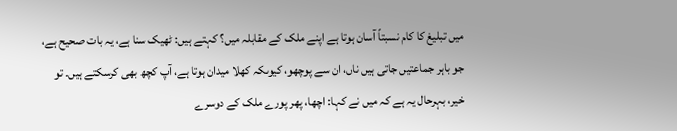میں تبلیغ کا کام نسبتاً آسان ہوتا ہے اپنے ملک کے مقابلہ میں؟ کہتے ہیں: ٹھیک سنا ہے، یہ بات صحیح ہے، جو باہر جماعتیں جاتی ہیں ناں، ان سے پوچھو، کیوںکہ کھلا میدان ہوتا ہے، آپ کچھ بھی کرسکتے ہیں۔ تو خیر، بہرحال یہ ہے کہ میں نے کہا: اچھا، پھر پورے ملک کے دوسرے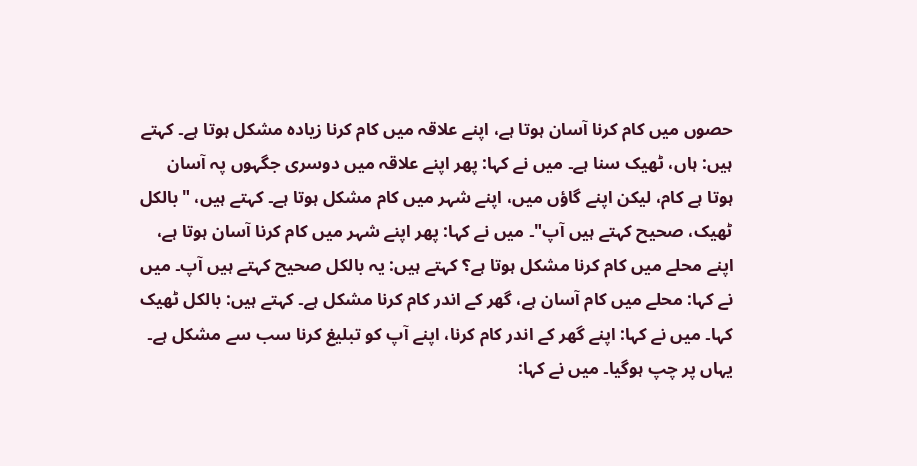حصوں میں کام کرنا آسان ہوتا ہے، اپنے علاقہ میں کام کرنا زیادہ مشکل ہوتا ہے۔ کہتے ہیں: ہاں، ٹھیک سنا ہے۔ میں نے کہا: پھر اپنے علاقہ میں دوسری جگہوں پہ آسان ہوتا ہے کام، لیکن اپنے گاؤں میں، اپنے شہر میں کام مشکل ہوتا ہے۔ کہتے ہیں، "بالکل ٹھیک، صحیح کہتے ہیں آپ"۔ میں نے کہا: پھر اپنے شہر میں کام کرنا آسان ہوتا ہے، اپنے محلے میں کام کرنا مشکل ہوتا ہے؟ کہتے ہیں: یہ بالکل صحیح کہتے ہیں آپ۔ میں نے کہا: محلے میں کام آسان ہے، گھر کے اندر کام کرنا مشکل ہے۔ کہتے ہیں: بالکل ٹھیک کہا۔ میں نے کہا: اپنے گھر کے اندر کام کرنا، اپنے آپ کو تبلیغ کرنا سب سے مشکل ہے۔ یہاں پر چپ ہوگیا۔ میں نے کہا: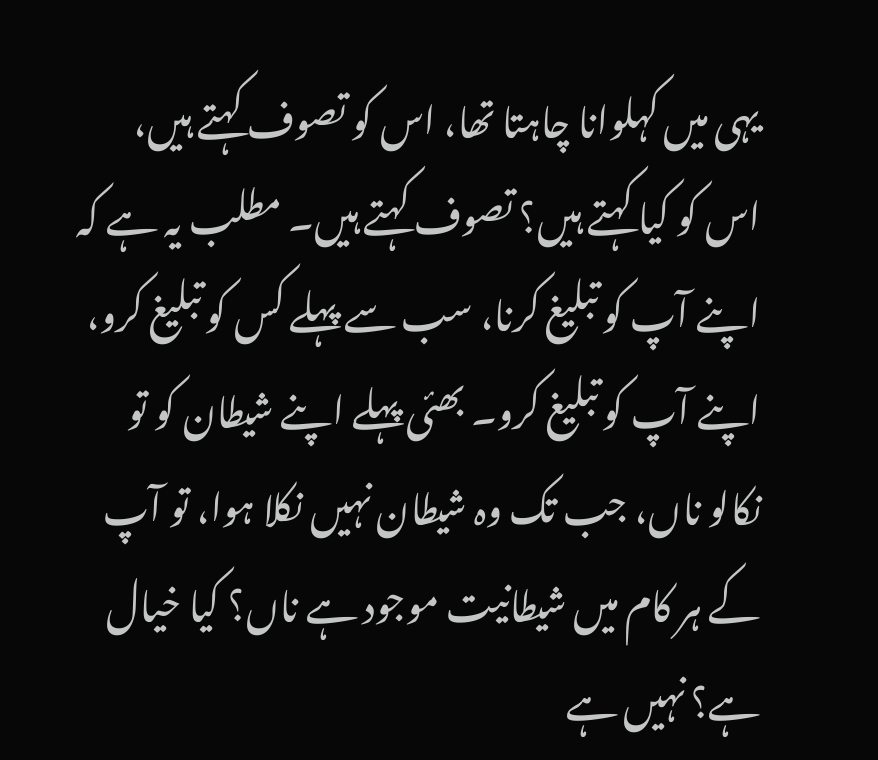یہی میں کہلوانا چاہتا تھا، اس کو تصوف کہتے ہیں، اس کو کیا کہتے ہیں؟ تصوف کہتے ہیں۔ مطلب یہ ہے کہ اپنے آپ کو تبلیغ کرنا، سب سے پہلے کس کو تبلیغ کرو، اپنے آپ کو تبلیغ کرو۔ بھئی پہلے اپنے شیطان کو تو نکالو ناں، جب تک وہ شیطان نہیں نکلا ہوا، تو آپ کے ہر کام میں شیطانیت موجود ہے ناں؟ کیا خیال ہے؟ نہیں ہے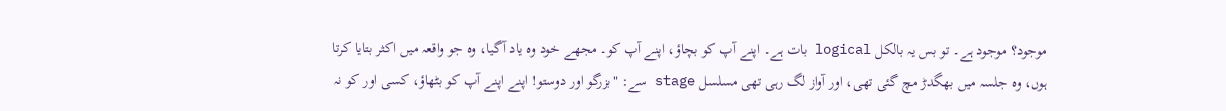موجود؟ موجود ہے۔ تو بس یہ بالکل logical بات ہے۔ اپنے آپ کو بچاؤ، اپنے آپ کو۔ مجھے خود وہ یاد آگیا، وہ جو واقعہ میں اکثر بتایا کرتا ہوں، وہ جلسہ میں بھگدڑ مچ گئی تھی، اور آواز لگ رہی تھی مسلسل stage سے: "بزرگو اور دوستو! اپنے اپنے آپ کو بٹھاؤ، کسی اور کو نہ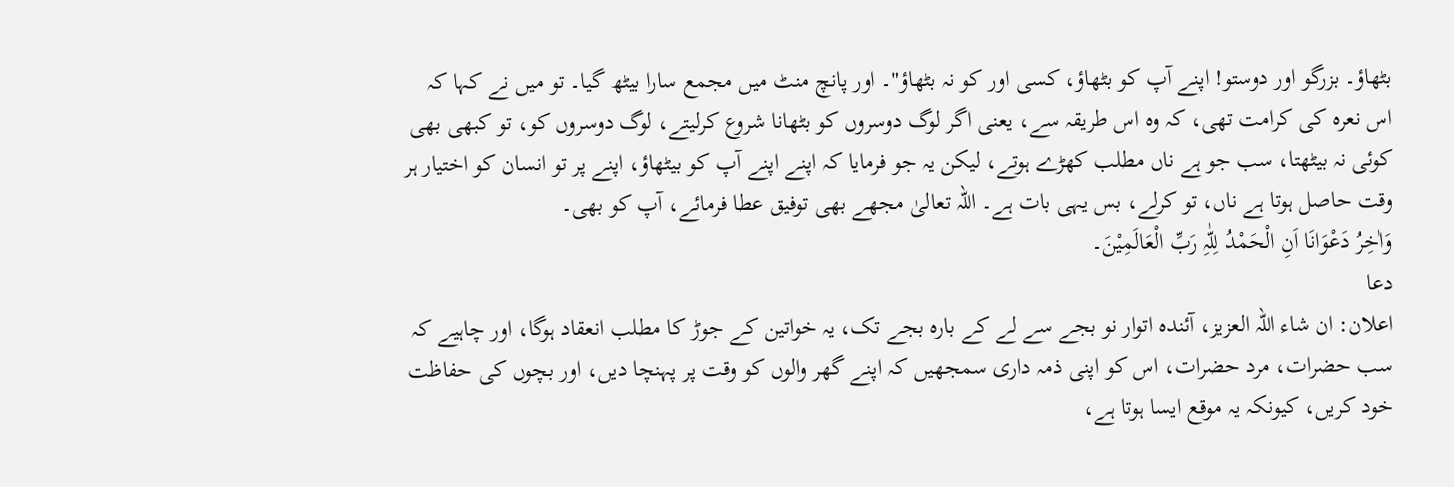بٹھاؤ۔ بزرگو اور دوستو! اپنے آپ کو بٹھاؤ، کسی اور کو نہ بٹھاؤ"۔ اور پانچ منٹ میں مجمع سارا بیٹھ گیا۔ تو میں نے کہا کہ اس نعرہ کی کرامت تھی، کہ وہ اس طریقہ سے، یعنی اگر لوگ دوسروں کو بٹھانا شروع کرلیتے، لوگ دوسروں کو، تو کبھی بھی کوئی نہ بیٹھتا، سب جو ہے ناں مطلب کھڑے ہوتے، لیکن یہ جو فرمایا کہ اپنے اپنے آپ کو بیٹھاؤ، اپنے پر تو انسان کو اختیار ہر وقت حاصل ہوتا ہے ناں، تو کرلے، بس یہی بات ہے۔ اللہ تعالیٰ مجھے بھی توفیق عطا فرمائے، آپ کو بھی۔
وَاٰخِرُ دَعْوَانَا اَنِ الْحَمْدُ لِلّٰہِ رَبِّ الْعَالَمِیْنَ۔
دعا
اعلان: ان شاء اللہ العزیز، آئندہ اتوار نو بجے سے لے کے بارہ بجے تک، یہ خواتین کے جوڑ کا مطلب انعقاد ہوگا، اور چاہیے کہ سب حضرات، مرد حضرات، اس کو اپنی ذمہ داری سمجھیں کہ اپنے گھر والوں کو وقت پر پہنچا دیں، اور بچوں کی حفاظت خود کریں، کیونکہ یہ موقع ایسا ہوتا ہے،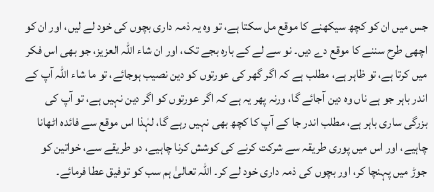جس میں ان کو کچھ سیکھنے کا موقع مل سکتا ہے، تو وہ یہ ذمہ داری بچوں کی خود لے لیں، اور ان کو اچھی طرح سننے کا موقع دے دیں۔ نو سے لے کے بارہ بجے تک، اور ان شاء اللہ العزیز، جو بھی اس فکر میں کرتا ہے، تو ظاہر ہے، مطلب ہے کہ اگر گھر کی عورتوں کو دین نصیب ہوجائے، تو ما شاء اللہ آپ کے اندر باہر جو ہے ناں وہ دین آجائے گا، ورنہ پھر یہ ہے کہ اگر عورتوں کو اگر دین نہیں ہے، تو آپ کی بزرگی ساری باہر ہے، مطلب اندر جا کے آپ کا کچھ بھی نہیں رہے گا، لہٰذا اس موقع سے فائدہ اٹھانا چاہیے، اور اس میں پوری طریقہ سے شرکت کرنے کی کوشش کرنا چاہیے، دو طریقے سے، خواتین کو جوڑ میں پہنچا کر، اور بچوں کی ذمہ داری خود لے کر۔ اللہ تعالیٰ ہم سب کو توفیق عطا فرمائے۔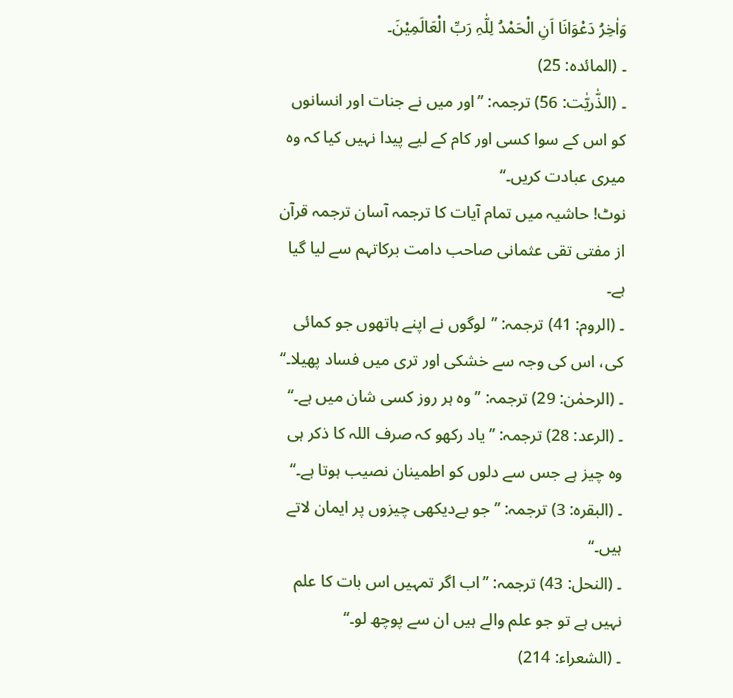وَاٰخِرُ دَعْوَانَا اَنِ الْحَمْدُ لِلّٰہِ رَبِّ الْعَالَمِیْنَ۔
۔ (المائدہ: 25)
۔ (الذّٰریّٰت: 56) ترجمہ: ’’اور میں نے جنات اور انسانوں کو اس کے سوا کسی اور کام کے لیے پیدا نہیں کیا کہ وہ میری عبادت کریں۔‘‘
نوٹ! حاشیہ میں تمام آیات کا ترجمہ آسان ترجمہ قرآن از مفتی تقی عثمانی صاحب دامت برکاتہم سے لیا گیا ہے۔
۔ (الروم: 41) ترجمہ: ’’لوگوں نے اپنے ہاتھوں جو کمائی کی، اس کی وجہ سے خشکی اور تری میں فساد پھیلا۔‘‘
۔ (الرحمٰن: 29) ترجمہ: ’’وہ ہر روز کسی شان میں ہے۔‘‘
۔ (الرعد: 28) ترجمہ: ’’یاد رکھو کہ صرف اللہ کا ذکر ہی وہ چیز ہے جس سے دلوں کو اطمینان نصیب ہوتا ہے۔‘‘
۔ (البقرہ: 3) ترجمہ: ’’جو بےدیکھی چیزوں پر ایمان لاتے ہیں۔‘‘
۔ (النحل: 43) ترجمہ: ’’اب اگر تمہیں اس بات کا علم نہیں ہے تو جو علم والے ہیں ان سے پوچھ لو۔‘‘
۔ (الشعراء: 214)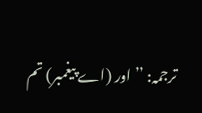ترجمہ: ’’اور (اے پیغمبر) تم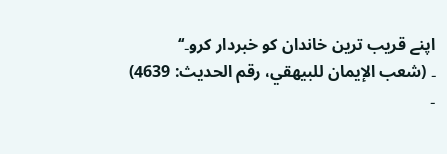اپنے قریب ترین خاندان کو خبردار کرو۔‘‘
۔ (شعب الإيمان للبيهقي، رقم الحدیث: 4639)
۔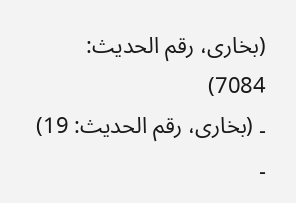(بخاری، رقم الحدیث: 7084)
۔ (بخاری، رقم الحدیث: 19)
۔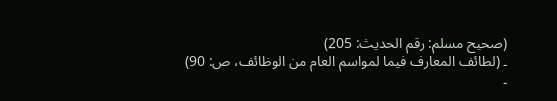(صحیح مسلم: رقم الحدیث: 205)
۔ (لطائف المعارف فيما لمواسم العام من الوظائف، ص: 90)
۔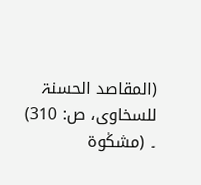(المقاصد الحسنۃ للسخاوی، ص: 310)
۔ (مشکٰوۃ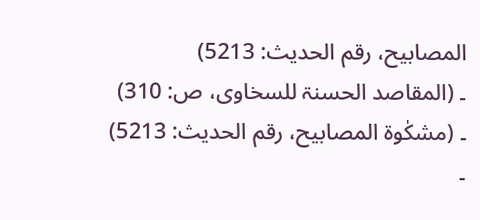المصابیح، رقم الحدیث: 5213)
۔ (المقاصد الحسنۃ للسخاوی، ص: 310)
۔ (مشکٰوۃ المصابیح، رقم الحدیث: 5213)
۔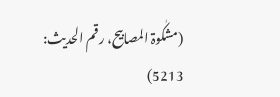(مشکٰوۃ المصابیح، رقم الحدیث: 5213)